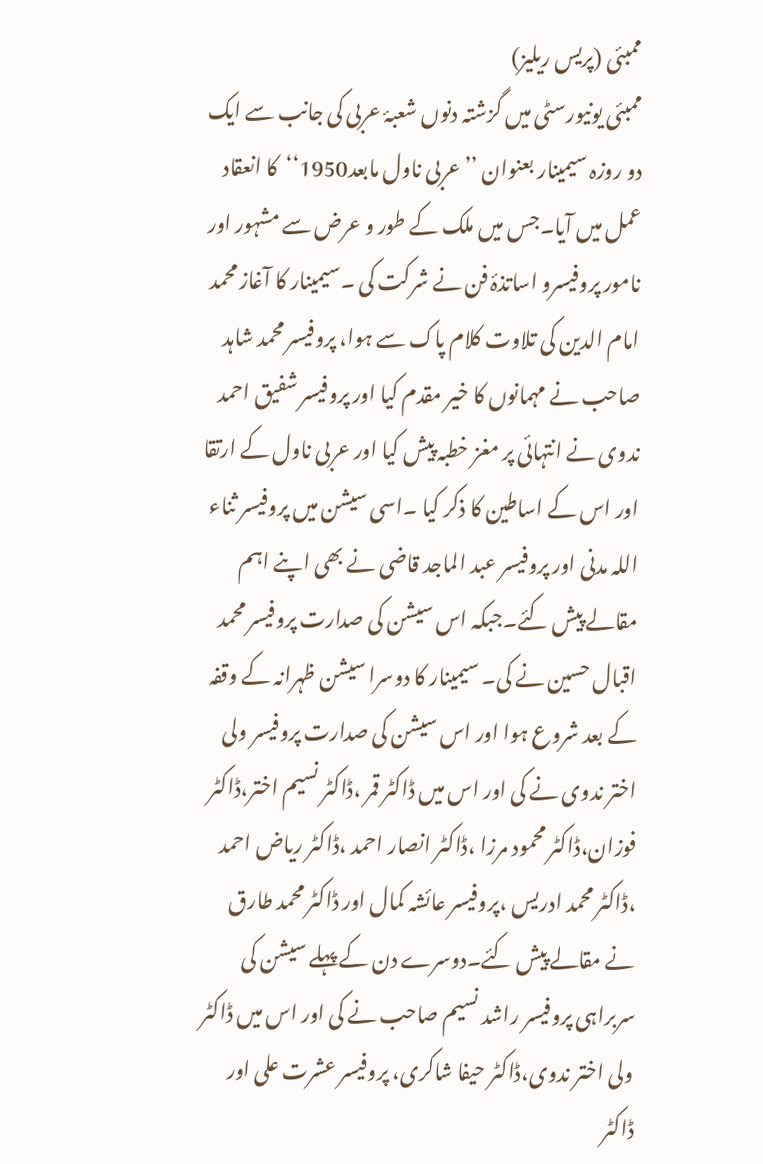ممبئی (پریس ریلیز)
ممبئی یونیورسٹی میں گزشتہ دنوں شعبۂ عربی کی جانب سے ایک دو روزہ سیمینار بعنوان ’’عربی ناول مابعد1950‘‘کا انعقاد عمل میں آیا۔جس میں ملک کے طور و عرض سے مشہور اور نامور پروفیسرو اساتذۂ فن نے شرکت کی ۔سیمینار کا آغاز محمد امام الدین کی تلاوت کلام پاک سے ہوا، پروفیسر محمد شاہد صاحب نے مہمانوں کا خیر مقدم کیا اور پروفیسر شفیق احمد ندوی نے انتہائی پر مغز خطبہ پیش کیا اور عربی ناول کے ارتقا اور اس کے اساطین کا ذکر کیا ۔اسی سیشن میں پروفیسر ثناء اللہ مدنی اور پروفیسر عبد الماجد قاضی نے بھی اپنے اہم مقالے پیش کئے۔جبکہ اس سیشن کی صدارت پروفیسر محمد اقبال حسین نے کی۔ سیمینار کا دوسرا سیشن ظہرانہ کے وقفہ کے بعد شروع ہوا اور اس سیشن کی صدارت پروفیسر ولی اختر ندوی نے کی اور اس میں ڈاکٹر قمر ،ڈاکٹر نسیم اختر،ڈاکٹر فوزان،ڈاکٹر محمود مرزا ،ڈاکٹر انصار احمد ،ڈاکٹر ریاض احمد ،ڈاکٹر محمد ادریس ،پروفیسر عائشہ کمال اور ڈاکٹر محمد طارق نے مقالے پیش کئے۔دوسرے دن کے پہلے سیشن کی سربراہی پروفیسر راشد نسیم صاحب نے کی اور اس میں ڈاکٹر ولی اختر ندوی،ڈاکٹر حیفا شاکری، پروفیسر عشرت علی اور ڈاکٹر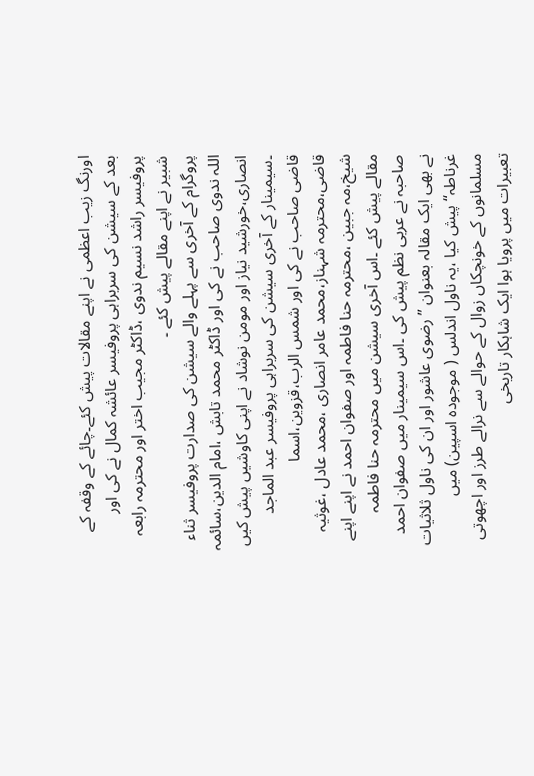اورنگ زیب اعظمی نے اپنے مقالات پیش کئے۔چائے کے وقفہ کے بعد کے سیشن کی سربراہی پروفیسر عائشہ کمال نے کی اور پروفیسر راشد نسیم ندوی ،ڈاکٹر مجیب اختر اور محترمہ رابعہ شبیر نے اپنے مقالے پیش کئے ۔
پروگرام کے آخری سے پہلے والے سیشن کی صدارت پروفیسر ثناء اللہ ندوی صاحب نے کی اور ڈاکٹر محمد تابش ،امام الدین،سائمہ انصاری،خورشید نیاز اور مومن نوشاد نے اپنی کاوشیں پیش کیں ۔سیمینار کے آخری سیشن کی سربراہی پروفیسر عبد الماجد قاضی صاحب نے کی اور شمس الرب،قزوین،اسما قاضی،محترمہ شہناز،محمد عامر انصاری ،محمد عادل ،غوثیہ شیخ،مہ جبین ،محترمہ حنا فاطمہ اور صفوان احمد نے اپنے اپنے مقالے پیش کئے ۔اس آخری سیشن میں محترمہ حنا فاطمہ صاحبہ نے عربی نظم پیش کی ۔اس سیمینار میں صفوان احمد نے بھی ایک مقالہ بعنوان ’’رضوی عاشور اور ان کی ناول ثلاثیات غرناطہ‘‘ پیش کیا ،یہ ناول اندلس ( موجودہ اسپین) میں مسلمانوں کے خونچکاں زوال کے حوالے سے نرالے طرز اور اچھوتی تعبیرات میں پرویا ہوا ایک شاہکار تاریخی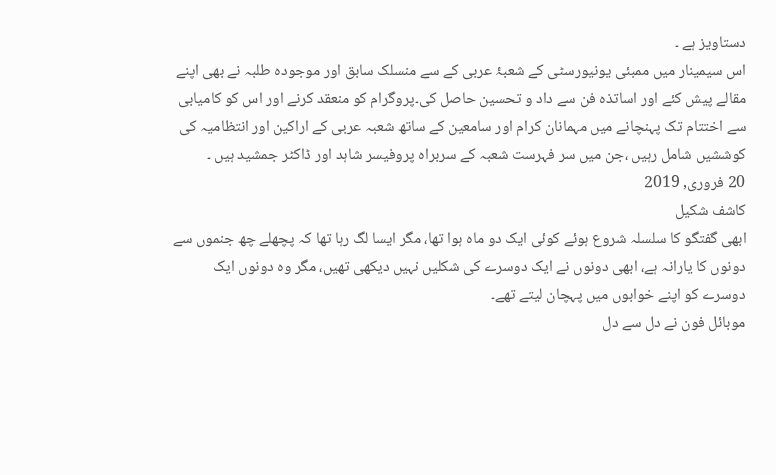دستاویز ہے ۔
اس سیمینار میں ممبئی یونیورسٹی کے شعبۂ عربی کے سے منسلک سابق اور موجودہ طلبہ نے بھی اپنے مقالے پیش کئے اور اساتذہ فن سے داد و تحسین حاصل کی۔پروگرام کو منعقد کرنے اور اس کو کامیابی سے اختتام تک پہنچانے میں مہمانان کرام اور سامعین کے ساتھ شعبہ عربی کے اراکین اور انتظامیہ کی کوششیں شامل رہیں ،جن میں سر فہرست شعبہ کے سربراہ پروفیسر شاہد اور ڈاکٹر جمشید ہیں ۔
20 فروری, 2019
کاشف شکیل
ابھی گفتگو کا سلسلہ شروع ہوئے کوئی ایک دو ماہ ہوا تھا، مگر ایسا لگ رہا تھا کہ پچھلے چھ جنموں سے دونوں کا یارانہ ہے، ابھی دونوں نے ایک دوسرے کی شکلیں نہیں دیکھی تھیں، مگر وہ دونوں ایک دوسرے کو اپنے خوابوں میں پہچان لیتے تھے۔
موبائل فون نے دل سے دل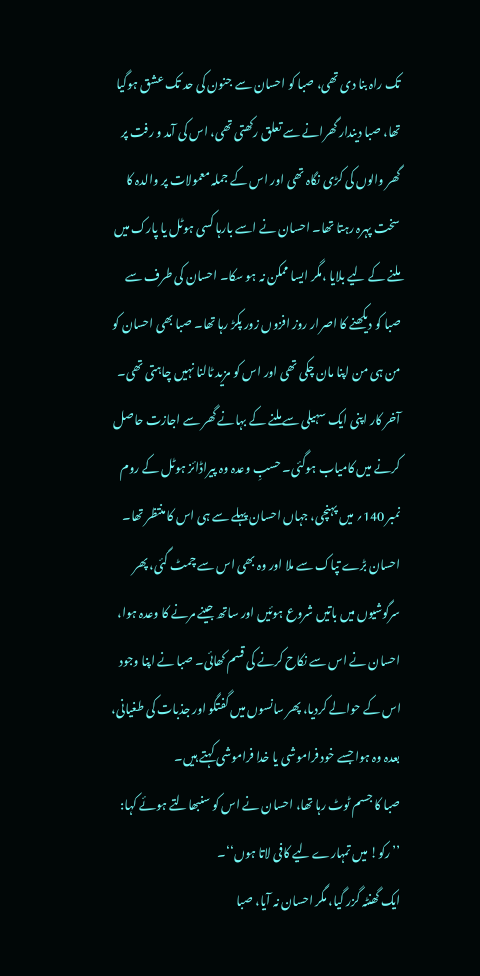تک راہ بنا دی تھی، صبا کو احسان سے جنون کی حد تک عشق ہوگیا تھا، صبا دیندار گھرانے سے تعلق رکھتی تھی، اس کی آمد و رفت پر گھر والوں کی کڑی نگاہ تھی اور اس کے جملہ معمولات پر والدہ کا سخت پہرہ رہتا تھا۔ احسان نے اسے بارہا کسی ہوٹل یا پارک میں ملنے کے لیے بلایا ،مگر ایسا ممکن نہ ہو سکا۔ احسان کی طرف سے صبا کو دیکھنے کا اصرار روز افزوں زور پکڑ رہا تھا۔ صبا بھی احسان کو من ہی من اپنا مان چکی تھی اور اس کو مزید ٹالنا نہیں چاہتی تھی۔ آخر کار اپنی ایک سہیلی سے ملنے کے بہانے گھر سے اجازت حاصل کرنے میں کامیاب ہوگئی۔ حسبِ وعدہ وہ پیراڈائز ہوٹل کے روم نمبر 140؍ میں پہنچی، جہاں احسان پہلے سے ہی اس کا منتظر تھا۔ احسان بڑے تپاک سے ملا اور وہ بھی اس سے چمٹ گئی، پھر سرگوشیوں میں باتیں شروع ہوئیں اور ساتھ جینے مرنے کا وعدہ ہوا، احسان نے اس سے نکاح کرنے کی قسم کھائی۔ صبا نے اپنا وجود اس کے حوالے کردیا، پھر سانسوں میں گفتگو اور جذبات کی طغیانی، بعدہ وہ ہوا جسے خود فراموشی یا خدا فراموشی کہتے ہیں۔
صبا کا جسم ٹوٹ رہا تھا، احسان نے اس کو سنبھالتے ہوئے کہا: ’’رکو! میں تمہارے لیے کافی لاتا ہوں‘‘۔
ایک گھنٹہ گزر گیا، مگر احسان نہ آیا، صبا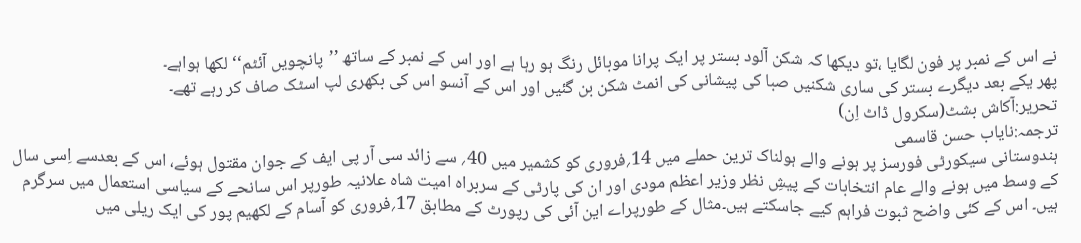نے اس کے نمبر پر فون لگایا ،تو دیکھا کہ شکن آلود بستر پر ایک پرانا موبائل رنگ ہو رہا ہے اور اس کے نمبر کے ساتھ ’’پانچویں آئٹم‘‘ لکھا ہواہے۔
پھر یکے بعد دیگرے بستر کی ساری شکنیں صبا کی پیشانی کی انمٹ شکن بن گئیں اور اس کے آنسو اس کی بکھری لپ اسٹک صاف کر رہے تھے۔
تحریر:آکاش بشٹ(سکرول ڈاٹ اِن)
ترجمہ:نایاب حسن قاسمی
ہندوستانی سیکورٹی فورسز پر ہونے والے ہولناک ترین حملے میں 14؍فروری کو کشمیر میں 40؍ سے زائد سی آر پی ایف کے جوان مقتول ہوئے، اس کے بعدسے اِسی سال کے وسط میں ہونے والے عام انتخابات کے پیشِ نظر وزیر اعظم مودی اور ان کی پارٹی کے سربراہ امیت شاہ علانیہ طورپر اس سانحے کے سیاسی استعمال میں سرگرم ہیں۔ اس کے کئی واضح ثبوت فراہم کیے جاسکتے ہیں۔مثال کے طورپراے این آئی کی رپورٹ کے مطابق 17؍فروری کو آسام کے لکھیم پور کی ایک ریلی میں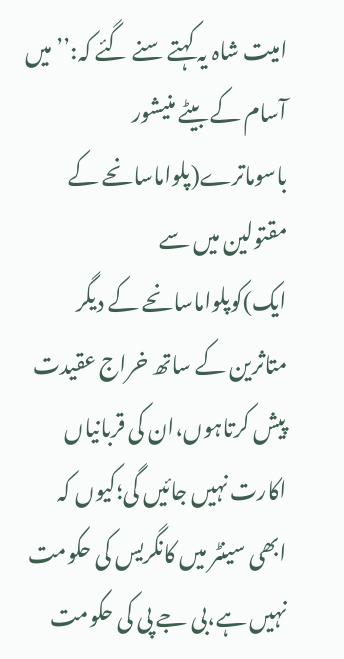امیت شاہ یہ کہتے سنے گئے کہ:’’میں آسام کے بیٹے منیشور باسوماترے(پلواماسانحے کے مقتولین میں سے ایک)کوپلواماسانحے کے دیگر متاثرین کے ساتھ خراج عقیدت پیش کرتاہوں،ان کی قربانیاں اکارت نہیں جائیں گی؛کیوں کہ ابھی سینٹر میں کانگریس کی حکومت نہیں ہے،بی جے پی کی حکومت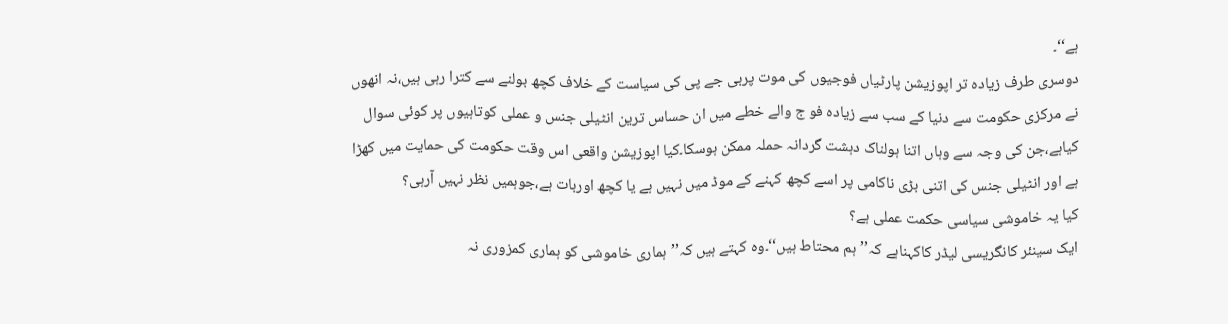ہے‘‘۔
دوسری طرف زیادہ تر اپوزیشن پارٹیاں فوجیوں کی موت پربی جے پی کی سیاست کے خلاف کچھ بولنے سے کترا رہی ہیں،نہ انھوں نے مرکزی حکومت سے دنیا کے سب سے زیادہ فو ج والے خطے میں ان حساس ترین انٹیلی جنس و عملی کوتاہیوں پر کوئی سوال کیاہے،جن کی وجہ سے وہاں اتنا ہولناک دہشت گردانہ حملہ ممکن ہوسکا۔کیا اپوزیشن واقعی اس وقت حکومت کی حمایت میں کھڑا ہے اور انٹیلی جنس کی اتنی بڑی ناکامی پر اسے کچھ کہنے کے موڈ میں نہیں ہے یا کچھ اوربات ہے،جوہمیں نظر نہیں آرہی؟
کیا یہ خاموشی سیاسی حکمت عملی ہے؟
ایک سینئر کانگریسی لیڈر کاکہناہے کہ’’ہم محتاط ہیں‘‘۔وہ کہتے ہیں کہ’’ہماری خاموشی کو ہماری کمزوری نہ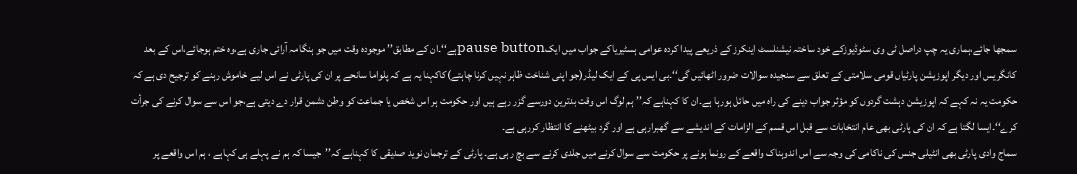سمجھا جائے،ہماری یہ چپ دراصل ٹی وی سٹوڈیوزکے خود ساختہ نیشنلسٹ اینکرز کے ذریعے پیدا کردہ عوامی ہسٹیریاکے جواب میں ایکpause buttonہے‘‘۔ان کے مطابق’’ موجودہ وقت میں جو ہنگامہ آرائی جاری ہے،وہ ختم ہوجائے،اس کے بعد کانگریس اور دیگر اپوزیشن پارٹیاں قومی سلامتی کے تعلق سے سنجیدہ سوالات ضرور اٹھائیں گی‘‘۔بی ایس پی کے ایک لیڈر(جو اپنی شناخت ظاہر نہیں کرنا چاہتے)کاکہنا یہ ہے کہ پلواما سانحے پر ان کی پارٹی نے اس لیے خاموش رہنے کو ترجیح دی ہے کہ حکومت یہ نہ کہے کہ اپوزیشن دہشت گردوں کو مؤثر جواب دینے کی راہ میں حائل ہورہا ہے۔ان کا کہناہے کہ’’ہم لوگ اس وقت بدترین دورسے گزر رہے ہیں اور حکومت ہر اس شخص یا جماعت کو وطن دشمن قرار دے دیتی ہے،جو اس سے سوال کرنے کی جرأت کرے‘‘۔ایسا لگتا ہے کہ ان کی پارٹی بھی عام انتخابات سے قبل اس قسم کے الزامات کے اندیشے سے گھبرارہی ہے اور گرد بیٹھنے کا انتظار کررہی ہے۔
سماج وادی پارٹی بھی انٹیلی جنس کی ناکامی کی وجہ سے اس اندوہناک واقعے کے رونما ہونے پر حکومت سے سوال کرنے میں جلدی کرنے سے بچ رہی ہے۔ پارٹی کے ترجمان نوید صدیقی کا کہناہے کہ’’جیسا کہ ہم نے پہلے ہی کہاہے ، ہم اس واقعے پر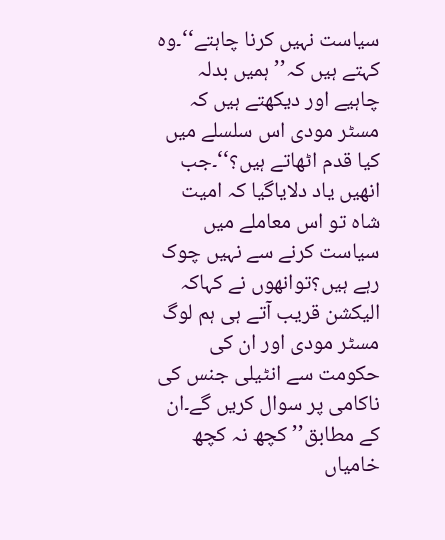سیاست نہیں کرنا چاہتے‘‘۔وہ کہتے ہیں کہ’’ہمیں بدلہ چاہیے اور دیکھتے ہیں کہ مسٹر مودی اس سلسلے میں کیا قدم اٹھاتے ہیں؟‘‘۔جب انھیں یاد دلایاگیا کہ امیت شاہ تو اس معاملے میں سیاست کرنے سے نہیں چوک رہے ہیں؟توانھوں نے کہاکہ الیکشن قریب آتے ہی ہم لوگ مسٹر مودی اور ان کی حکومت سے انٹیلی جنس کی ناکامی پر سوال کریں گے۔ان کے مطابق’’کچھ نہ کچھ خامیاں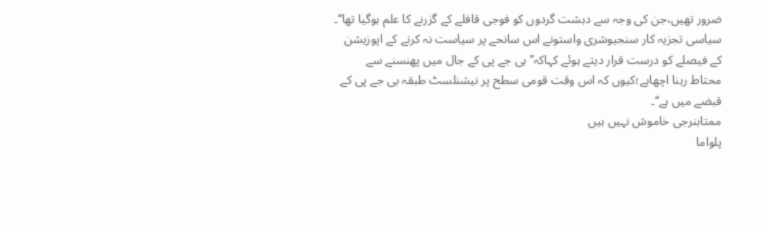ضرور تھیں،جن کی وجہ سے دہشت گردوں کو فوجی قافلے کے گزرنے کا علم ہوگیا تھا‘‘۔
سیاسی تجزیہ کار سنجیوشری واستونے اس سانحے پر سیاست نہ کرنے کے اپوزیشن کے فیصلے کو درست قرار دیتے ہوئے کہاکہ’’بی جے پی کے جال میں پھنسنے سے محتاط رہنا اچھاہے؛کیوں کہ اس وقت قومی سطح پر نیشنلسٹ طبقہ بی جے پی کے قبضے میں ہے‘‘۔
ممتابنرجی خاموش نہیں ہیں
پلواما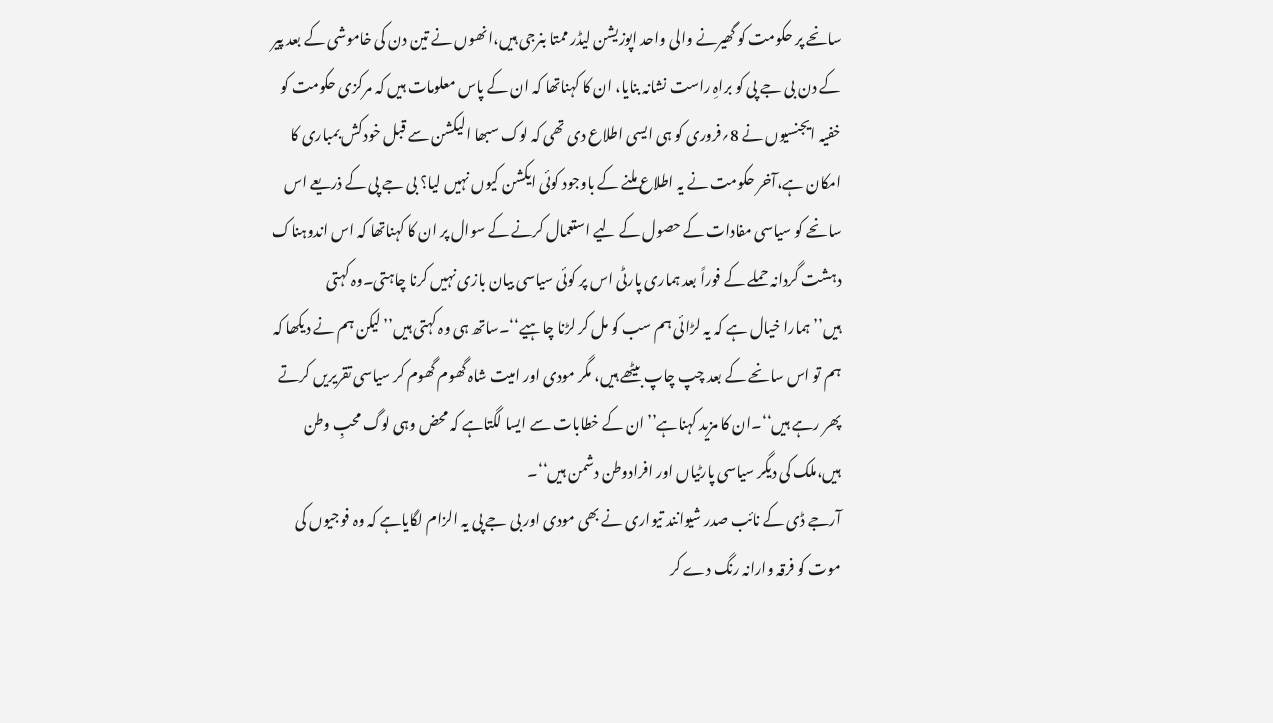سانحے پر حکومت کو گھیرنے والی واحد اپوزیشن لیڈر ممتا بنرجی ہیں،انھوں نے تین دن کی خاموشی کے بعد پیر کے دن بی جے پی کو براہِ راست نشانہ بنایا، ان کا کہناتھا کہ ان کے پاس معلومات ہیں کہ مرکزی حکومت کو خفیہ ایجنسیوں نے 8؍فروری کو ہی ایسی اطلاع دی تھی کہ لوک سبھا الیکشن سے قبل خودکش بمباری کا امکان ہے،آخر حکومت نے یہ اطلاع ملنے کے باوجود کوئی ایکشن کیوں نہیں لیا؟ بی جے پی کے ذریعے اس سانحے کو سیاسی مفادات کے حصول کے لیے استعمال کرنے کے سوال پر ان کا کہناتھا کہ اس اندوہناک دہشت گردانہ حملے کے فوراً بعد ہماری پارٹی اس پر کوئی سیاسی بیان بازی نہیں کرنا چاہتی۔وہ کہتی ہیں’’ہمارا خیال ہے کہ یہ لڑائی ہم سب کو مل کر لڑنا چاہیے‘‘۔ساتھ ہی وہ کہتی ہیں’’لیکن ہم نے دیکھا کہ ہم تو اس سانحے کے بعد چپ چاپ بیٹھے ہیں، مگر مودی اور امیت شاہ گھوم گھوم کر سیاسی تقریریں کرتے پھر رہے ہیں‘‘۔ان کا مزید کہناہے’’ان کے خطابات سے ایسا لگتاہے کہ محض وہی لوگ محبِ وطن ہیں،ملک کی دیگر سیاسی پارٹیاں اور افرادوطن دشمن ہیں‘‘۔
آرجے ڈی کے نائب صدر شیوانند تیواری نے بھی مودی اور بی جے پی یہ الزام لگایاہے کہ وہ فوجیوں کی موت کو فرقہ وارانہ رنگ دے کر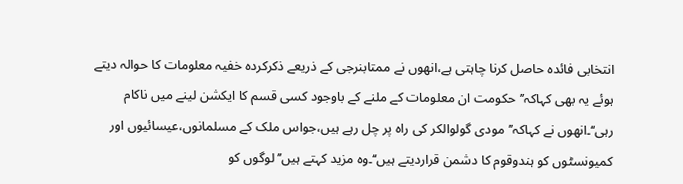انتخابی فائدہ حاصل کرنا چاہتی ہے،انھوں نے ممتابنرجی کے ذریعے ذکرکردہ خفیہ معلومات کا حوالہ دیتے ہوئے یہ بھی کہاکہ’’حکومت ان معلومات کے ملنے کے باوجود کسی قسم کا ایکشن لینے میں ناکام رہی‘‘۔انھوں نے کہاکہ’’مودی گولوالکر کی راہ پر چل رہے ہیں،جواس ملک کے مسلمانوں،عیسائیوں اور کمیونسٹوں کو ہندوقوم کا دشمن قراردیتے ہیں‘‘۔وہ مزید کہتے ہیں’’لوگوں کو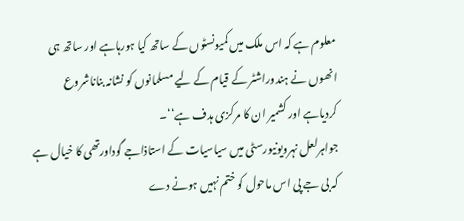معلوم ہے کہ اس ملک میں کمیونسٹوں کے ساتھ کیا ہورہاہے اور ساتھ ہی انھوں نے ہندوراشٹر کے قیام کے لیے مسلمانوں کو نشانہ بناناشروع کردیاہے اور کشمیر ان کا مرکزی ہدف ہے‘‘۔
جواہرلعل نہرویونیورسٹی میں سیاسیات کے استاذاجے گوداورتھی کا خیال ہے کہ بی جے پی اس ماحول کو ختم نہیں ہونے دے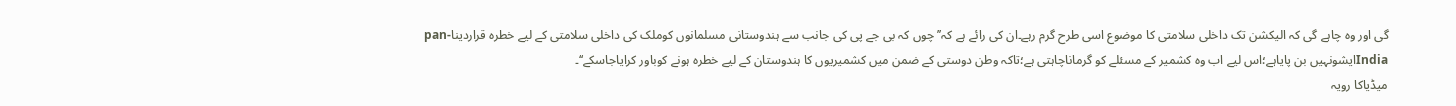گی اور وہ چاہے گی کہ الیکشن تک داخلی سلامتی کا موضوع اسی طرح گرم رہے۔ان کی رائے ہے کہ’’چوں کہ بی جے پی کی جانب سے ہندوستانی مسلمانوں کوملک کی داخلی سلامتی کے لیے خطرہ قراردیناpan-Indiaایشونہیں بن پایاہے؛اس لیے اب وہ کشمیر کے مسئلے کو گرماناچاہتی ہے؛تاکہ وطن دوستی کے ضمن میں کشمیریوں کا ہندوستان کے لیے خطرہ ہونے کوباور کرایاجاسکے‘‘۔
میڈیاکا رویہ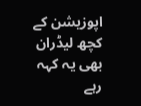اپوزیشن کے کچھ لیڈران بھی یہ کہہ رہے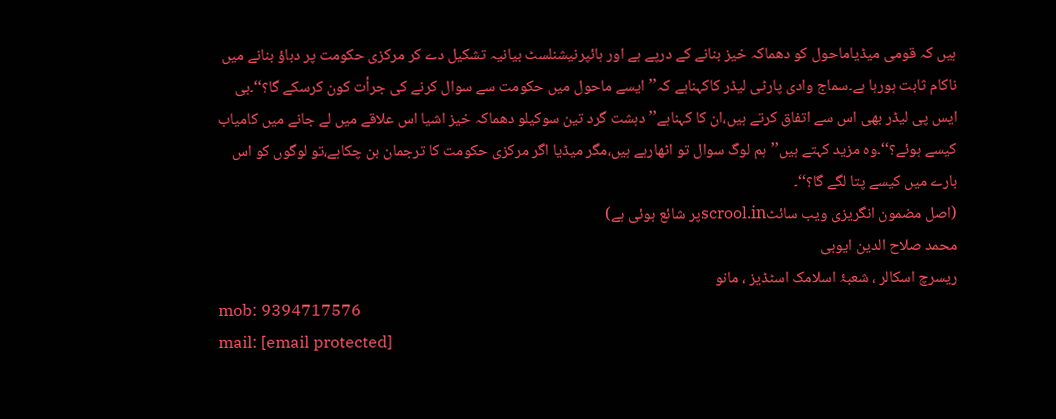ہیں کہ قومی میڈیاماحول کو دھماکہ خیز بنانے کے درپے ہے اور ہائپرنیشنلسٹ بیانیہ تشکیل دے کر مرکزی حکومت پر دباؤ بنانے میں ناکام ثابت ہورہا ہے۔سماج وادی پارٹی لیڈر کاکہناہے کہ’’ایسے ماحول میں حکومت سے سوال کرنے کی جرأت کون کرسکے گا؟‘‘۔بی ایس پی لیڈر بھی اس سے اتفاق کرتے ہیں،ان کا کہناہے’’دہشت گرد تین سوکیلو دھماکہ خیز اشیا اس علاقے میں لے جانے میں کامیاب کیسے ہوئے؟‘‘۔وہ مزید کہتے ہیں’’ہم لوگ سوال تو اٹھارہے ہیں،مگر میڈیا اگر مرکزی حکومت کا ترجمان بن چکاہے،تو لوگوں کو اس بارے میں کیسے پتا لگے گا؟‘‘۔
(اصل مضمون انگریزی ویب سائٹscrool.inپر شائع ہوئی ہے)
محمد صلاح الدین ایوبی
ریسرچ اسکالر ، شعبۂ اسلامک اسٹڈیز ، مانو
mob: 9394717576
mail: [email protected]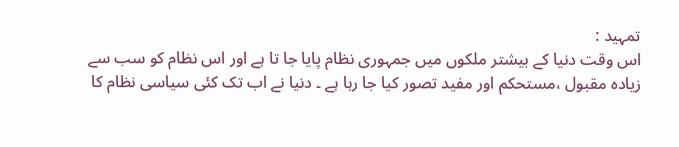تمہید :
اس وقت دنیا کے بیشتر ملکوں میں جمہوری نظام پایا جا تا ہے اور اس نظام کو سب سے زیادہ مقبول ،مستحکم اور مفید تصور کیا جا رہا ہے ۔ دنیا نے اب تک کئی سیاسی نظام کا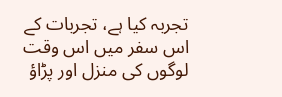تجربہ کیا ہے، تجربات کے اس سفر میں اس وقت لوگوں کی منزل اور پڑاؤ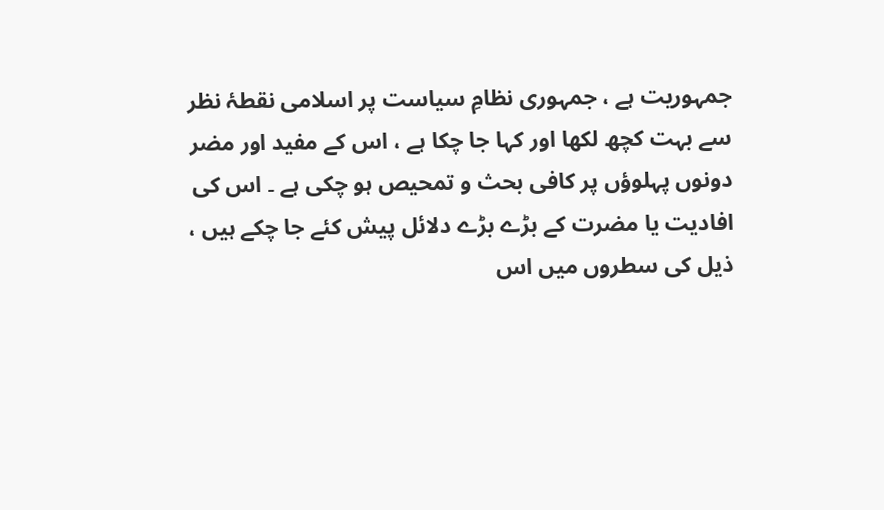جمہوریت ہے ، جمہوری نظامِ سیاست پر اسلامی نقطۂ نظر سے بہت کچھ لکھا اور کہا جا چکا ہے ، اس کے مفید اور مضر دونوں پہلوؤں پر کافی بحث و تمحیص ہو چکی ہے ۔ اس کی افادیت یا مضرت کے بڑے بڑے دلائل پیش کئے جا چکے ہیں ، ذیل کی سطروں میں اس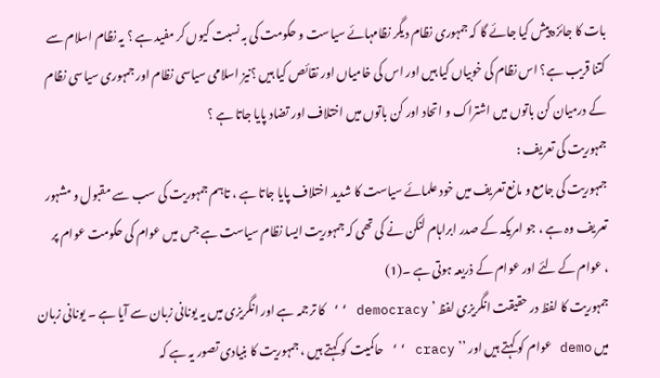بات کا جائزہ پیش کیا جائے گا کہ جمہوری نظام دیگر نظامہائے سیاست و حکومت کی بہ نسبت کیوں کر مفید ہے ؟ یہ نظام اسلام سے کتنا قریب ہے؟ اس نظام کی خوبیاں کیا ہیں اور اس کی خامیاں اور نقائص کیا ہیں ؟نیز اسلامی سیاسی نظام اور جمہوری سیاسی نظام کے درمیان کن باتوں میں اشتراک و اتحاد اور کن باتوں میں اختلاف اور تضاد پایا جاتا ہے ؟
جمہوریت کی تعریف :
جمہوریت کی جامع و مانع تعریف میں خود علمائے سیاست کا شدید اختلاف پایا جاتا ہے ، تاہم جمہوریت کی سب سے مقبول و مشہور تعریف وہ ہے ، جو امریکہ کے صدر ابراہام لنکن نے کی تھی کہ جمہوریت ایسا نظام سیاست ہے جس میں عوام کی حکومت عوام پر ، عوام کے لئے اور عوام کے ذریعہ ہوتی ہے ۔(1)
جمہوریت کا لفظ در حقیقت انگریزی لفظ ’ democracy ‘‘ کا ترجمہ ہے اور انگریزی میں یہ یونانی زبان سے آیا ہے ۔ یونانی زبان میں demo عوام کو کہتے ہیں اور ’’ cracy ‘‘ حاکمیت کو کہتے ہیں ، جمہوریت کا بنیادی تصور یہ ہے کہ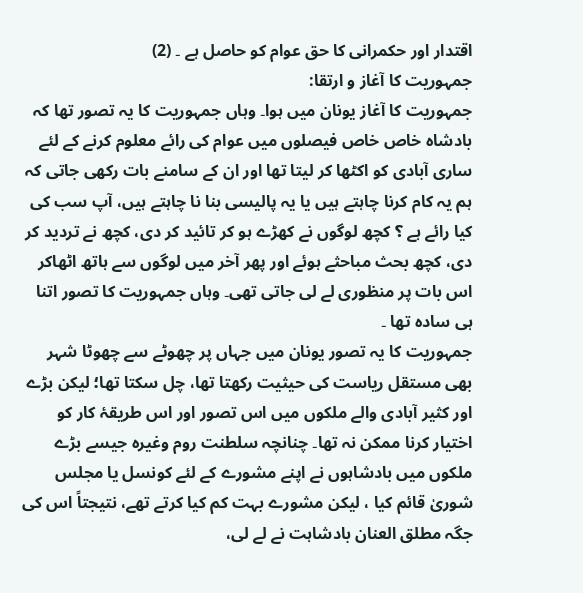اقتدار اور حکمرانی کا حق عوام کو حاصل ہے ۔ (2)
جمہوریت کا آغاز و ارتقا:
جمہوریت کا آغاز یونان میں ہوا۔ وہاں جمہوریت کا یہ تصور تھا کہ بادشاہ خاص خاص فیصلوں میں عوام کی رائے معلوم کرنے کے لئے ساری آبادی کو اکٹھا کر لیتا تھا اور ان کے سامنے بات رکھی جاتی کہ ہم یہ کام کرنا چاہتے ہیں یا یہ پالیسی بنا نا چاہتے ہیں، آپ سب کی کیا رائے ہے ؟ کچھ لوگوں نے کھڑے ہو کر تائید کر دی، کچھ نے تردید کر دی، کچھ بحث مباحثے ہوئے اور پھر آخر میں لوگوں سے ہاتھ اٹھاکر اس بات پر منظوری لے لی جاتی تھی۔ وہاں جمہوریت کا تصور اتنا ہی سادہ تھا ۔
جمہوریت کا یہ تصور یونان میں جہاں پر چھوٹے سے چھوٹا شہر بھی مستقل ریاست کی حیثیت رکھتا تھا، چل سکتا تھا؛ لیکن بڑے اور کثیر آبادی والے ملکوں میں اس تصور اور اس طریقۂ کار کو اختیار کرنا ممکن نہ تھا۔ چنانچہ سلطنت روم وغیرہ جیسے بڑے ملکوں میں بادشاہوں نے اپنے مشورے کے لئے کونسل یا مجلس شوریٰ قائم کیا ، لیکن مشورے بہت کم کیا کرتے تھے، نتیجتاً اس کی جگہ مطلق العنان بادشاہت نے لے لی،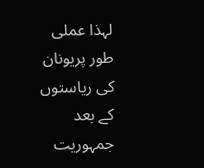لہذا عملی طور پریونان کی ریاستوں کے بعد جمہوریت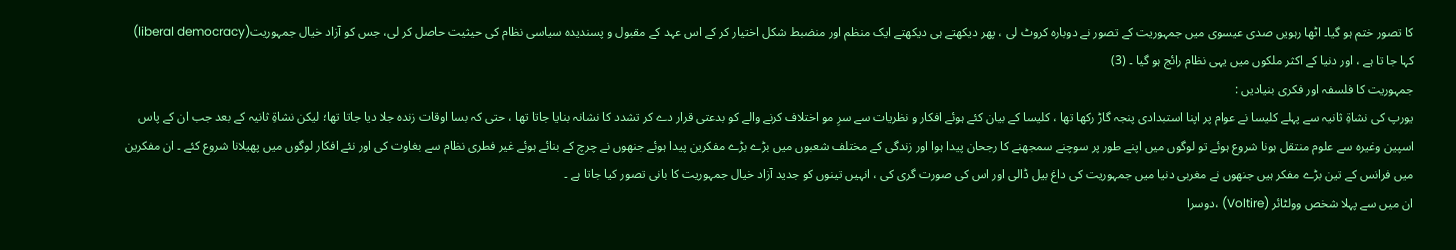کا تصور ختم ہو گیا۔ اٹھا رہویں صدی عیسوی میں جمہوریت کے تصور نے دوبارہ کروٹ لی ، پھر دیکھتے ہی دیکھتے ایک منظم اور منضبط شکل اختیار کر کے اس عہد کے مقبول و پسندیدہ سیاسی نظام کی حیثیت حاصل کر لی، جس کو آزاد خیال جمہوریت(liberal democracy) کہا جا تا ہے ، اور دنیا کے اکثر ملکوں میں یہی نظام رائج ہو گیا ۔ (3)
جمہوریت کا فلسفہ اور فکری بنیادیں :
یورپ کی نشاۃِ ثانیہ سے پہلے کلیسا نے عوام پر اپنا استبدادی پنجہ گاڑ رکھا تھا ، کلیسا کے بیان کئے ہوئے افکار و نظریات سے سرِ مو اختلاف کرنے والے کو بدعتی قرار دے کر تشدد کا نشانہ بنایا جاتا تھا ، حتی کہ بسا اوقات زندہ جلا دیا جاتا تھا؛ لیکن نشاۃِ ثانیہ کے بعد جب ان کے پاس اسپین وغیرہ سے علوم منتقل ہونا شروع ہوئے تو لوگوں میں اپنے طور پر سوچنے سمجھنے کا رجحان پیدا ہوا اور زندگی کے مختلف شعبوں میں بڑے بڑے مفکرین پیدا ہوئے جنھوں نے چرچ کے بنائے ہوئے غیر فطری نظام سے بغاوت کی اور نئے افکار لوگوں میں پھیلانا شروع کئے ۔ ان مفکرین میں فرانس کے تین بڑے مفکر ہیں جنھوں نے مغربی دنیا میں جمہوریت کی داغ بیل ڈالی اور اس کی صورت گری کی ، انہیں تینوں کو جدید آزاد خیال جمہوریت کا بانی تصور کیا جاتا ہے ۔
ان میں سے پہلا شخص وولٹائر (Voltire) ،دوسرا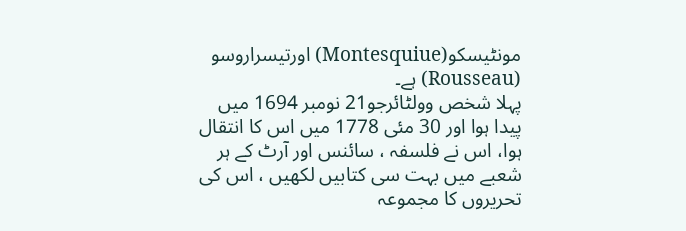مونٹیسکو(Montesquiue) اورتیسراروسو (Rousseau) ہے۔
پہلا شخص وولٹائرجو21 نومبر 1694 میں پیدا ہوا اور 30 مئی 1778 میں اس کا انتقال ہوا، اس نے فلسفہ ، سائنس اور آرٹ کے ہر شعبے میں بہت سی کتابیں لکھیں ، اس کی تحریروں کا مجموعہ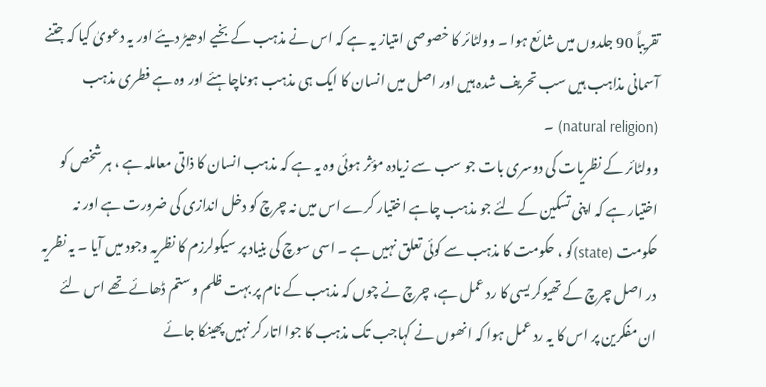تقریباً 90 جلدوں میں شائع ہوا ۔ وولٹائر کا خصوصی امتیاز یہ ہے کہ اس نے مذہب کے بخیے ادھیڑ دیئے اور یہ دعویٰ کیا کہ جتنے آسمانی مذاہب ہیں سب تحریف شدہ ہیں اور اصل میں انسان کا ایک ہی مذہب ہوناچاہئے اور وہ ہے فطری مذہب (natural religion) ۔
وولٹائر کے نظریات کی دوسری بات جو سب سے زیادہ مؤثر ہوئی وہ یہ ہے کہ مذہب انسان کا ذاتی معاملہ ہے ، ہر شخص کو اختیار ہے کہ اپنی تسکین کے لئے جو مذہب چاہے اختیار کرے اس میں نہ چرچ کو دخل اندازی کی ضرورت ہے اور نہ حکومت (state)کو ، حکومت کا مذہب سے کوئی تعلق نہیں ہے ۔ اسی سوچ کی بنیاد پر سیکولرزم کا نظریہ وجود میں آیا ۔ یہ نظریہ در اصل چرچ کے تھیوکر یسی کا رد عمل ہے، چرچ نے چوں کہ مذہب کے نام پر بہت ظلم و ستم ڈھائے تھے اس لئے ان مفکرین پر اس کا یہ رد عمل ہوا کہ انھوں نے کہاجب تک مذہب کا جوا اتار کر نہیں پھینکا جائے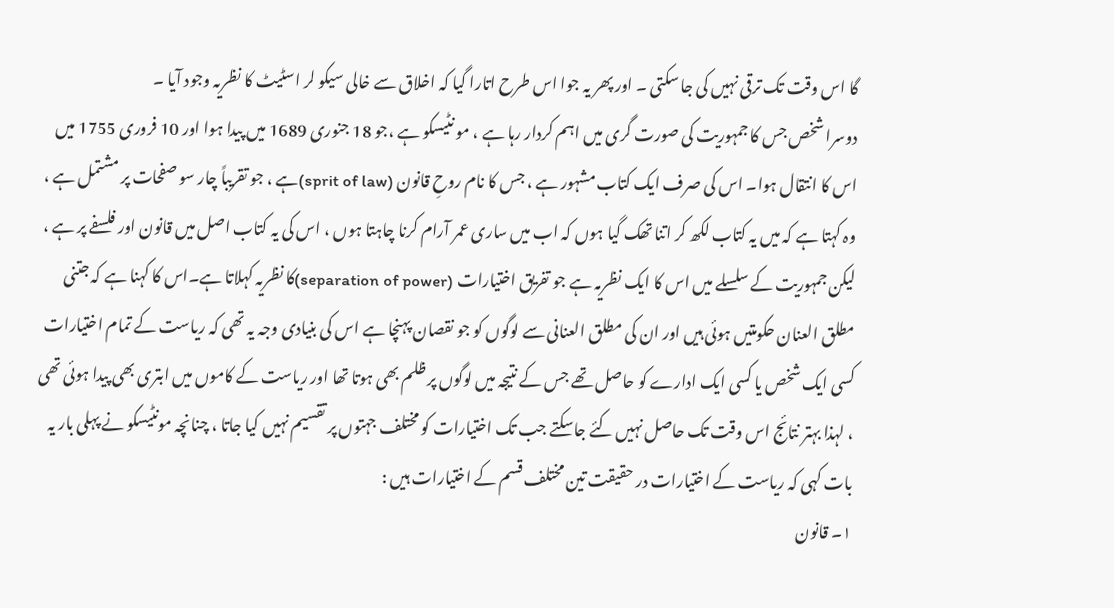گا اس وقت تک ترقی نہیں کی جا سکتی ۔ اور پھر یہ جوا اس طرح اتارا گیا کہ اخلاق سے خالی سیکو لر اسٹیٹ کا نظریہ وجود آیا ۔
دوسرا شخص جس کا جمہوریت کی صورت گری میں اہم کردار رہا ہے ، مو نٹیسکو ہے ،جو 18 جنوری 1689 میں پیدا ہوا اور 10 فروری 1755 میں اس کا انتقال ہوا۔ اس کی صرف ایک کتاب مشہور ہے ، جس کا نام روحِ قانون (sprit of law)ہے ، جو تقریباً چار سو صفحات پر مشتمل ہے ، وہ کہتا ہے کہ میں یہ کتاب لکھ کر اتنا تھک گیا ہوں کہ اب میں ساری عمر آرام کرنا چاہتا ہوں ، اس کی یہ کتاب اصل میں قانون اور فلسفے پر ہے ، لیکن جمہوریت کے سلسلے میں اس کا ایک نظریہ ہے جو تفریق اختیارات (separation of power)کا نظریہ کہلاتا ہے۔اس کا کہنا ہے کہ جتنی مطلق العنان حکومتیں ہوئی ہیں اور ان کی مطلق العنانی سے لوگوں کو جو نقصان پہنچا ہے اس کی بنیادی وجہ یہ تھی کہ ریاست کے تمام اختیارات کسی ایک شخص یا کسی ایک ادارے کو حاصل تھے جس کے نتیجہ میں لوگوں پر ظلم بھی ہوتا تھا اور ریاست کے کاموں میں ابتری بھی پیدا ہوئی تھی ، لہذا بہتر نتائج اس وقت تک حاصل نہیں کئے جاسکتے جب تک اختیارات کو مختلف جہتوں پر تقسیم نہیں کیا جاتا ، چنانچہ مونٹیسکو نے پہلی بار یہ بات کہی کہ ریاست کے اختیارات در حقیقت تین مختلف قسم کے اختیارات ہیں :
۱۔ قانون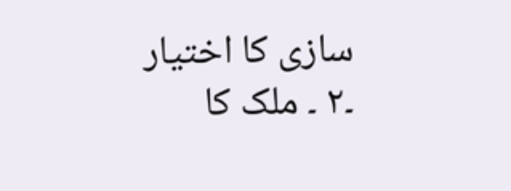سازی کا اختیار ۔۲ ۔ ملک کا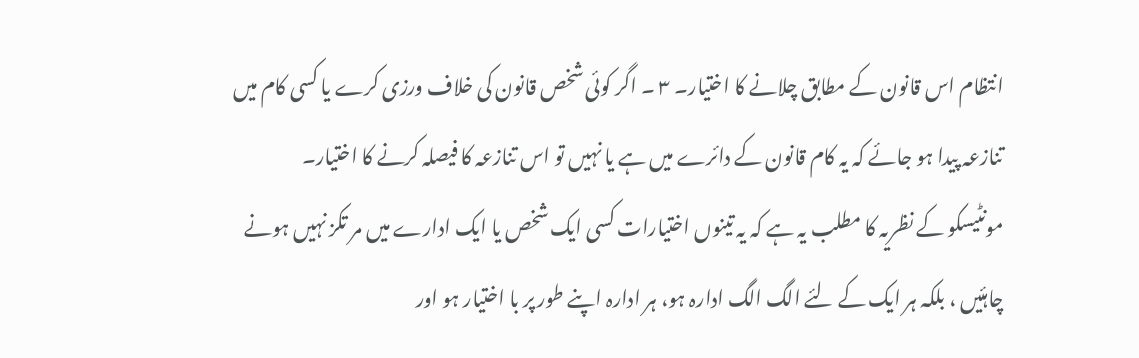انتظام اس قانون کے مطابق چلانے کا اختیار۔ ۳ ۔ اگر کوئی شخص قانون کی خلاف ورزی کرے یا کسی کام میں تنازعہ پیدا ہو جائے کہ یہ کام قانون کے دائرے میں ہے یا نہیں تو اس تنازعہ کا فیصلہ کرنے کا اختیار۔
مونٹیسکو کے نظریہ کا مطلب یہ ہے کہ یہ تینوں اختیارات کسی ایک شخص یا ایک ادارے میں مر تکز نہیں ہونے چاہئیں ، بلکہ ہر ایک کے لئے الگ الگ ادارہ ہو، ہر ادارہ اپنے طور پر با اختیار ہو اور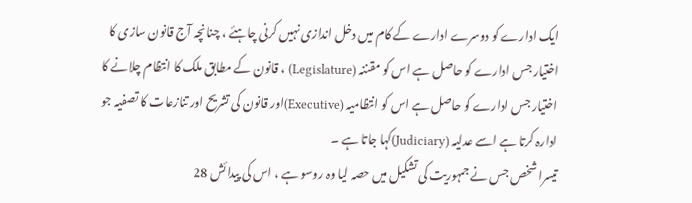ایک ادارے کو دوسرے ادارے کے کام میں دخل اندازی نہیں کرنی چاہئے ، چنانچہ آج قانون سازی کا اختیار جس ادارے کو حاصل ہے اس کو مقننہ (Legislature) ، قانون کے مطابق ملک کا انتظام چلانے کا اختیار جس ادارے کو حاصل ہے اس کو انتظامیہ (Executive)اور قانون کی تشریح اور تنازعات کا تصفیہ جو ادارہ کرتا ہے اسے عدلیہ (Judiciary)کہا جاتا ہے ۔
تیسرا شخص جس نے جمہوریت کی تشکیل میں حصہ لیا وہ روسو ہے ، اس کی پیدائش 28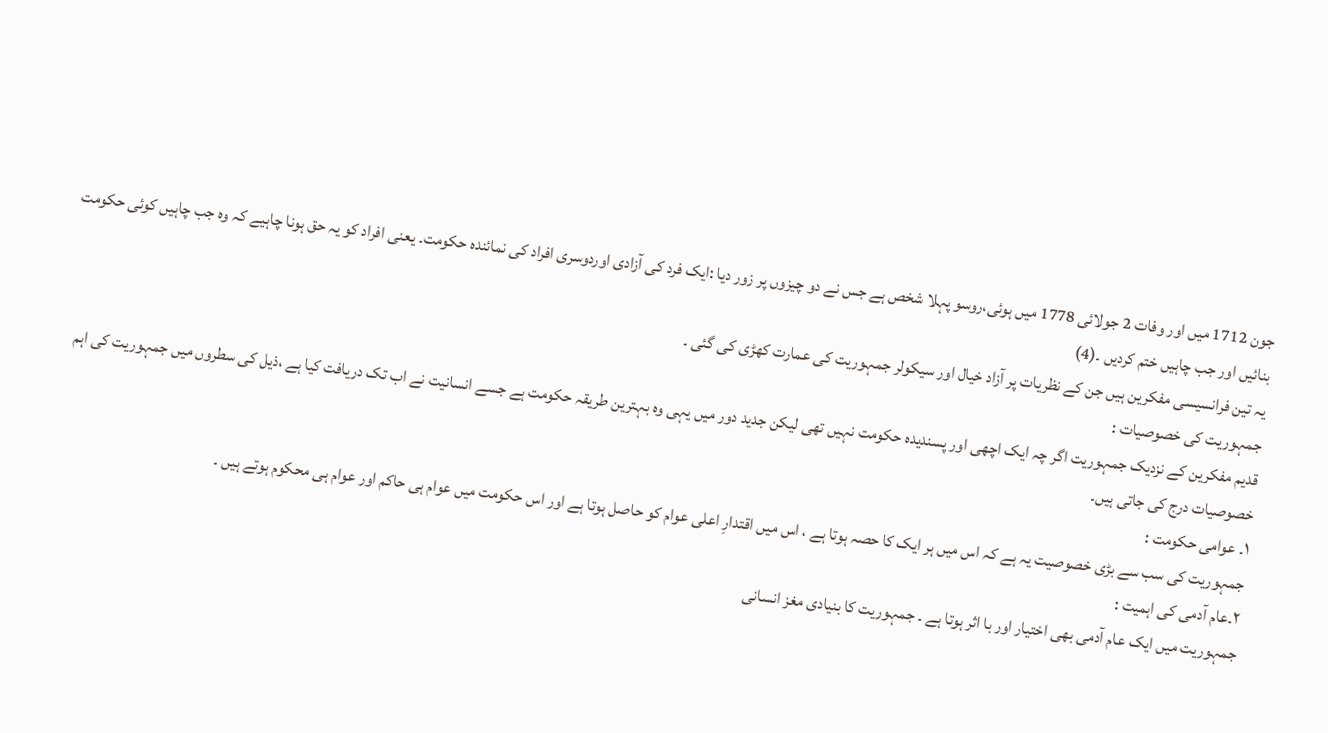جون 1712 میں اور وفات 2 جولائی 1778 میں ہوئی،روسو پہلا شخص ہے جس نے دو چیزوں پر زور دیا :ایک فرد کی آزادی اوردوسری افراد کی نمائندہ حکومت۔ یعنی افراد کو یہ حق ہونا چاہیے کہ وہ جب چاہیں کوئی حکومت بنائیں اور جب چاہیں ختم کردیں ۔(4)
یہ تین فرانسیسی مفکرین ہیں جن کے نظریات پر آزاد خیال اور سیکولر جمہوریت کی عمارت کھڑی کی گئی ۔
جمہوریت کی خصوصیات :
قدیم مفکرین کے نزدیک جمہوریت اگر چہ ایک اچھی اور پسندیدہ حکومت نہیں تھی لیکن جدید دور میں یہی وہ بہترین طریقہ حکومت ہے جسے انسانیت نے اب تک دریافت کیا ہے ،ذیل کی سطروں میں جمہوریت کی اہم خصوصیات درج کی جاتی ہیں۔
۱۔ عوامی حکومت :
جمہوریت کی سب سے بڑی خصوصیت یہ ہے کہ اس میں ہر ایک کا حصہ ہوتا ہے ، اس میں اقتدارِ اعلی عوام کو حاصل ہوتا ہے اور اس حکومت میں عوام ہی حاکم اور عوام ہی محکوم ہوتے ہیں ۔
۲۔عام آدمی کی اہمیت :
جمہوریت میں ایک عام آدمی بھی اختیار اور با اثر ہوتا ہے ۔ جمہوریت کا بنیادی مغز انسانی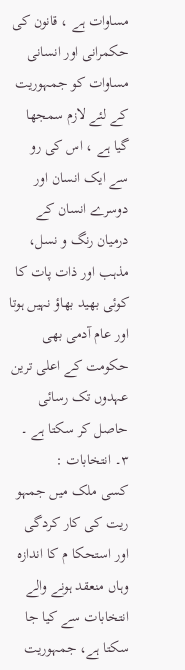مساوات ہے ، قانون کی حکمرانی اور انسانی مساوات کو جمہوریت کے لئے لازم سمجھا گیا ہے ، اس کی رو سے ایک انسان اور دوسرے انسان کے درمیان رنگ و نسل، مذہب اور ذات پات کا کوئی بھید بھاؤ نہیں ہوتا اور عام آدمی بھی حکومت کے اعلی ترین عہدوں تک رسائی حاصل کر سکتا ہے ۔
۳۔ انتخابات :
کسی ملک میں جمہو ریت کی کار کردگی اور استحکا م کا اندازہ وہاں منعقد ہونے والے انتخابات سے کیا جا سکتا ہے، جمہوریت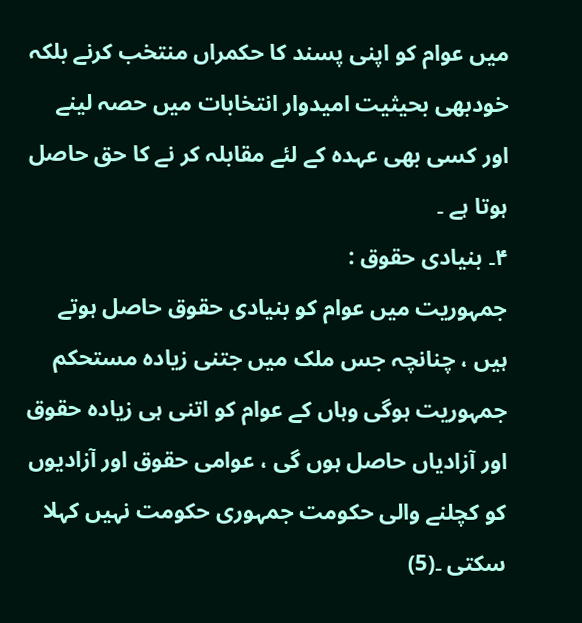میں عوام کو اپنی پسند کا حکمراں منتخب کرنے بلکہ خودبھی بحیثیت امیدوار انتخابات میں حصہ لینے اور کسی بھی عہدہ کے لئے مقابلہ کر نے کا حق حاصل ہوتا ہے ۔
۴۔ بنیادی حقوق :
جمہوریت میں عوام کو بنیادی حقوق حاصل ہوتے ہیں ، چنانچہ جس ملک میں جتنی زیادہ مستحکم جمہوریت ہوگی وہاں کے عوام کو اتنی ہی زیادہ حقوق اور آزادیاں حاصل ہوں گی ، عوامی حقوق اور آزادیوں کو کچلنے والی حکومت جمہوری حکومت نہیں کہلا سکتی ۔(5)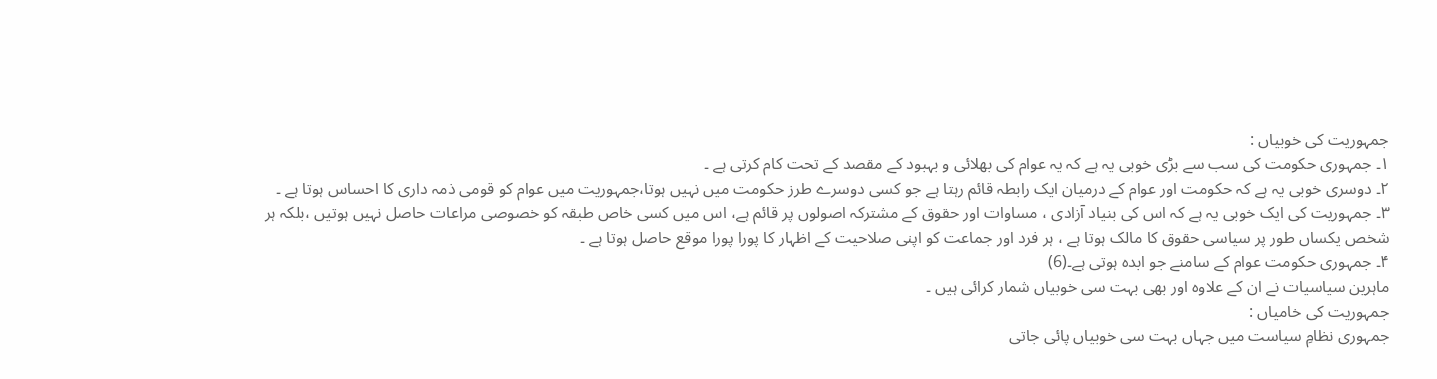جمہوریت کی خوبیاں :
۱۔ جمہوری حکومت کی سب سے بڑی خوبی یہ ہے کہ یہ عوام کی بھلائی و بہبود کے مقصد کے تحت کام کرتی ہے ۔
۲۔ دوسری خوبی یہ ہے کہ حکومت اور عوام کے درمیان ایک رابطہ قائم رہتا ہے جو کسی دوسرے طرز حکومت میں نہیں ہوتا،جمہوریت میں عوام کو قومی ذمہ داری کا احساس ہوتا ہے ۔
۳۔ جمہوریت کی ایک خوبی یہ ہے کہ اس کی بنیاد آزادی ، مساوات اور حقوق کے مشترکہ اصولوں پر قائم ہے، اس میں کسی خاص طبقہ کو خصوصی مراعات حاصل نہیں ہوتیں ،بلکہ ہر شخص یکساں طور پر سیاسی حقوق کا مالک ہوتا ہے ، ہر فرد اور جماعت کو اپنی صلاحیت کے اظہار کا پورا پورا موقع حاصل ہوتا ہے ۔
۴۔ جمہوری حکومت عوام کے سامنے جو ابدہ ہوتی ہے۔(6)
ماہرین سیاسیات نے ان کے علاوہ اور بھی بہت سی خوبیاں شمار کرائی ہیں ۔
جمہوریت کی خامیاں :
جمہوری نظامِ سیاست میں جہاں بہت سی خوبیاں پائی جاتی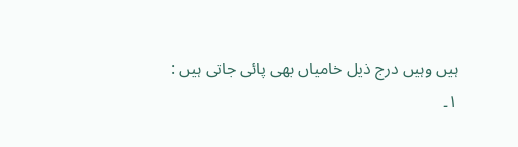ہیں وہیں درج ذیل خامیاں بھی پائی جاتی ہیں :
۱۔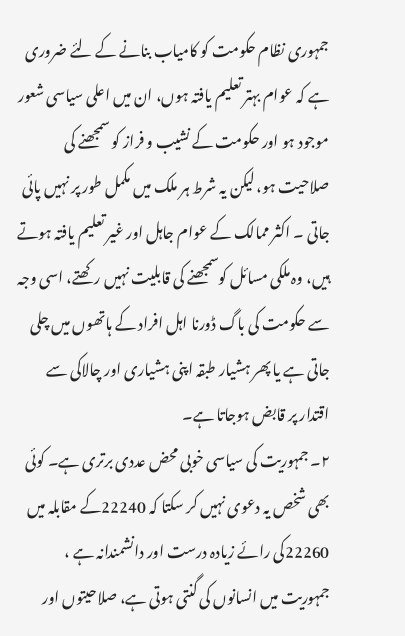جمہوری نظام حکومت کو کامیاب بنانے کے لئے ضروری ہے کہ عوام بہتر تعلیم یافتہ ہوں، ان میں اعلی سیاسی شعور موجود ہو اور حکومت کے نشیب و فراز کو سمجھنے کی صلاحیت ہو، لیکن یہ شرط ہر ملک میں مکمل طور پر نہیں پائی جاتی ۔ اکثر ممالک کے عوام جاہل اور غیر تعلیم یافتہ ہوتے ہیں، وہ ملکی مسائل کوسمجھنے کی قابلیت نہیں رکھتے، اسی وجہ سے حکومت کی باگ ڈورنا اہل افراد کے ہاتھوں میں چلی جاتی ہے یا پھر ہشیار طبقہ اپنی ہشیاری اور چالاکی سے اقتدار پر قابض ہوجاتا ہے۔
۲۔ جمہوریت کی سیاسی خوبی محض عددی برتری ہے۔ کوئی بھی شخص یہ دعوی نہیں کر سکتا کہ 22240کے مقابلہ میں 22260کی رائے زیادہ درست اور دانشمندانہ ہے ، جمہوریت میں انسانوں کی گنتی ہوتی ہے، صلاحیتوں اور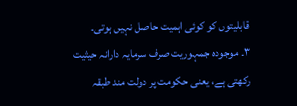قابلیتوں کو کوئی اہمیت حاصل نہیں ہوتی۔
۳۔ موجودہ جمہوریت صرف سرمایہ دارانہ حیثیت رکھتی ہے، یعنی حکومت پر دولت مند طبقہ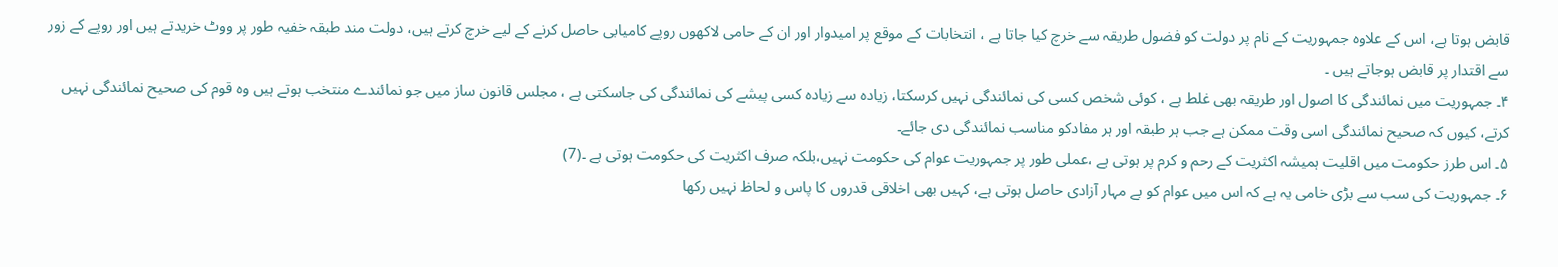قابض ہوتا ہے، اس کے علاوہ جمہوریت کے نام پر دولت کو فضول طریقہ سے خرچ کیا جاتا ہے ، انتخابات کے موقع پر امیدوار اور ان کے حامی لاکھوں روپے کامیابی حاصل کرنے کے لیے خرچ کرتے ہیں، دولت مند طبقہ خفیہ طور پر ووٹ خریدتے ہیں اور روپے کے زور سے اقتدار پر قابض ہوجاتے ہیں ۔
۴۔ جمہوریت میں نمائندگی کا اصول اور طریقہ بھی غلط ہے ، کوئی شخص کسی کی نمائندگی نہیں کرسکتا، زیادہ سے زیادہ کسی پیشے کی نمائندگی کی جاسکتی ہے ، مجلس قانون ساز میں جو نمائندے منتخب ہوتے ہیں وہ قوم کی صحیح نمائندگی نہیں کرتے، کیوں کہ صحیح نمائندگی اسی وقت ممکن ہے جب ہر طبقہ اور ہر مفادکو مناسب نمائندگی دی جائے۔
۵۔ اس طرز حکومت میں اقلیت ہمیشہ اکثریت کے رحم و کرم پر ہوتی ہے ،عملی طور پر جمہوریت عوام کی حکومت نہیں،بلکہ صرف اکثریت کی حکومت ہوتی ہے ۔(7)
۶۔ جمہوریت کی سب سے بڑی خامی یہ ہے کہ اس میں عوام کو بے مہار آزادی حاصل ہوتی ہے، کہیں بھی اخلاقی قدروں کا پاس و لحاظ نہیں رکھا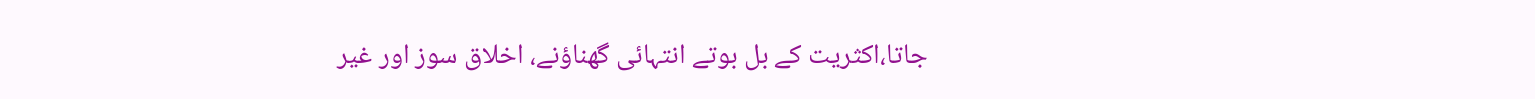جاتا،اکثریت کے بل بوتے انتہائی گھناؤنے، اخلاق سوز اور غیر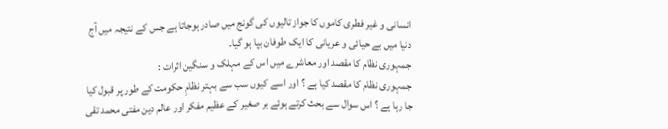انسانی و غیر فطری کاموں کا جواز تالیوں کی گونج میں صادر ہوجاتا ہے جس کے نتیجہ میں آج دنیا میں بے حیائی و عریانی کا ایک طوفان بپا ہو گیا۔
جمہوری نظام کا مقصد اور معاشرے میں اس کے مہلک و سنگین اثرات :
جمہوری نظام کا مقصد کیا ہے ؟ اور اسے کیوں سب سے بہتر نظامِ حکومت کے طور پر قبول کیا جا رہا ہے ؟ اس سوال سے بحث کرتے ہوئے بر صغیر کے عظیم مفکر اور عالم دین مفتی محمد تقی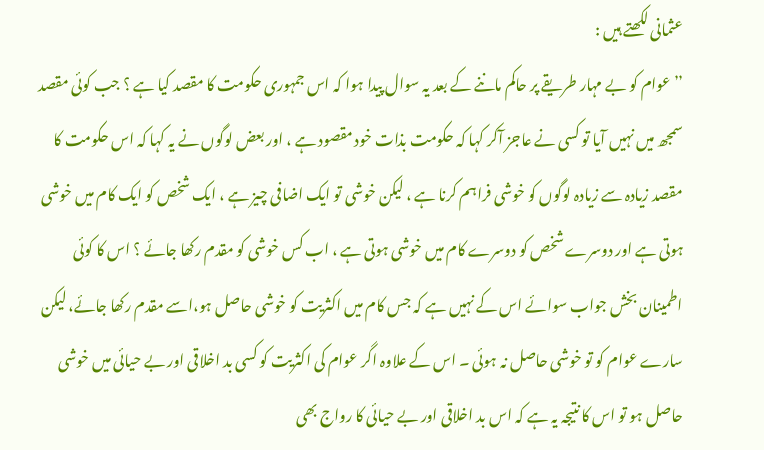عثمانی لکھتے ہیں :
’’ عوام کو بے مہار طریقے پر حاکم ماننے کے بعد یہ سوال پیدا ہوا کہ اس جمہوری حکومت کا مقصد کیا ہے ؟ جب کوئی مقصد سمجھ میں نہیں آیا تو کسی نے عاجز آکر کہا کہ حکومت بذات خود مقصود ہے ، اور بعض لوگوں نے یہ کہا کہ اس حکومت کا مقصد زیادہ سے زیادہ لوگوں کو خوشی فراہم کرنا ہے ، لیکن خوشی تو ایک اضافی چیز ہے ، ایک شخص کو ایک کام میں خوشی ہوتی ہے اور دوسرے شخص کو دوسرے کام میں خوشی ہوتی ہے ، اب کس خوشی کو مقدم رکھا جائے ؟ اس کا کوئی اطمینان بخش جواب سوائے اس کے نہیں ہے کہ جس کام میں اکثریت کو خوشی حاصل ہو،اسے مقدم رکھا جائے، لیکن سارے عوام کو تو خوشی حاصل نہ ہوئی ۔ اس کے علاوہ اگر عوام کی اکثریت کو کسی بد اخلاقی اور بے حیائی میں خوشی حاصل ہو تو اس کا نتیجہ یہ ہے کہ اس بد اخلاقی اور بے حیائی کا رواج بھی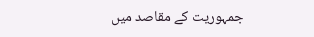جمہوریت کے مقاصد میں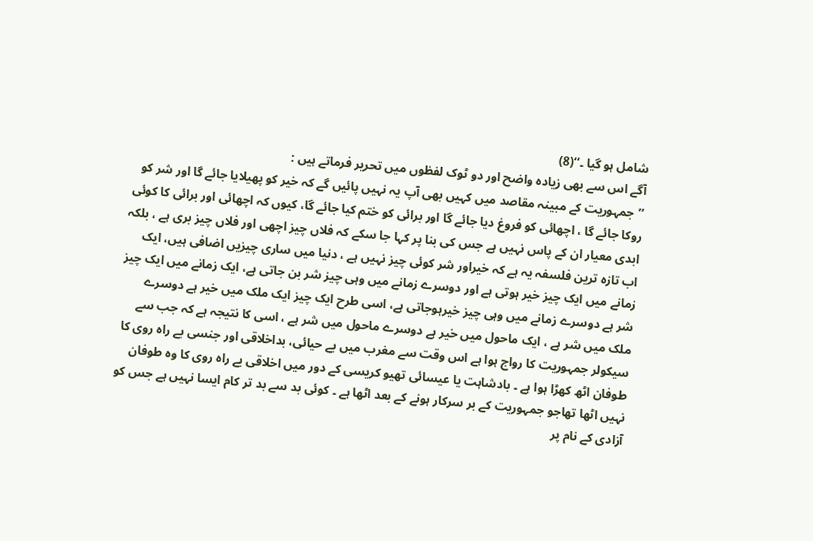شامل ہو گیا ۔‘‘(8)
آگے اس سے بھی زیادہ واضح اور دو ٹوک لفظوں میں تحریر فرماتے ہیں :
’’جمہوریت کے مبینہ مقاصد میں کہیں بھی آپ یہ نہیں پائیں گے کہ خیر کو پھیلایا جائے گا اور شر کو روکا جائے گا ، اچھائی کو فروغ دیا جائے گا اور برائی کو ختم کیا جائے گا، کیوں کہ اچھائی اور برائی کا کوئی ابدی معیار ان کے پاس نہیں ہے جس کی بنا پر کہا جا سکے کہ فلاں چیز اچھی اور فلاں چیز بری ہے ، بلکہ اب تازہ ترین فلسفہ یہ ہے کہ خیراور شر کوئی چیز نہیں ہے ، دنیا میں ساری چیزیں اضافی ہیں، ایک زمانے میں ایک چیز خیر ہوتی ہے اور دوسرے زمانے میں وہی چیز شر بن جاتی ہے، ایک زمانے میں ایک چیز شر ہے دوسرے زمانے میں وہی چیز خیرہوجاتی ہے، اسی طرح ایک چیز ایک ملک میں خیر ہے دوسرے ملک میں شر ہے ، ایک ماحول میں خیر ہے دوسرے ماحول میں شر ہے ، اسی کا نتیجہ ہے کہ جب سے سیکولر جمہوریت کا رواج ہوا ہے اس وقت سے مغرب میں بے حیائی، بداخلاقی اور جنسی بے راہ روی کا طوفان اٹھ کھڑا ہوا ہے ۔ بادشاہت یا عیسائی تھیو کریسی کے دور میں اخلاقی بے راہ روی کا وہ طوفان نہیں اٹھا تھاجو جمہوریت کے بر سرکار ہونے کے بعد اٹھا ہے ۔ کوئی بد سے بد تر کام ایسا نہیں ہے جس کو آزادی کے نام پر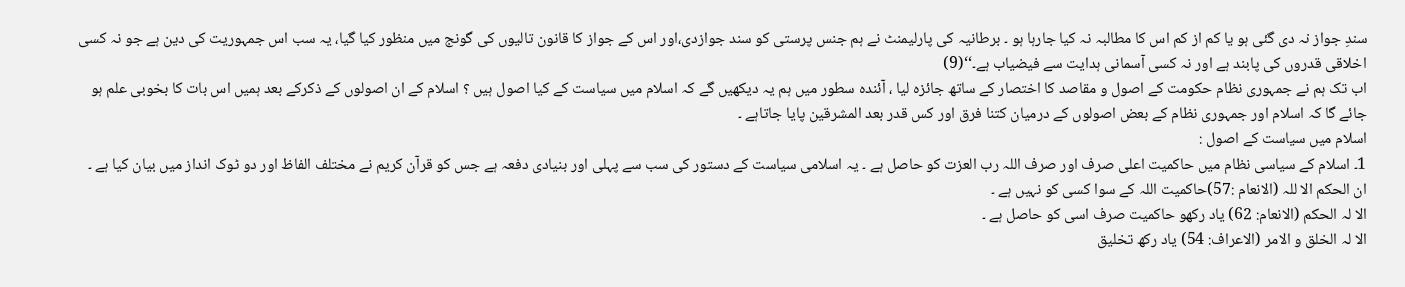سندِ جواز نہ دی گئی ہو یا کم از کم اس کا مطالبہ نہ کیا جارہا ہو ۔ برطانیہ کی پارلیمنٹ نے ہم جنس پرستی کو سند جوازدی،اور اس کے جواز کا قانون تالیوں کی گونج میں منظور کیا گیا، یہ سب اس جمہوریت کی دین ہے جو نہ کسی اخلاقی قدروں کی پابند ہے اور نہ کسی آسمانی ہدایت سے فیضیاب ہے۔‘‘(9)
اب تک ہم نے جمہوری نظام حکومت کے اصول و مقاصد کا اختصار کے ساتھ جائزہ لیا ، آئندہ سطور میں ہم یہ دیکھیں گے کہ اسلام میں سیاست کے کیا اصول ہیں ؟ اسلام کے ان اصولوں کے ذکرکے بعد ہمیں اس بات کا بخوبی علم ہو جائے گا کہ اسلام اور جمہوری نظام کے بعض اصولوں کے درمیان کتنا فرق اور کس قدر بعد المشرقین پایا جاتاہے ۔
اسلام میں سیاست کے اصول :
1۔ اسلام کے سیاسی نظام میں حاکمیت اعلی صرف اور صرف اللہ رب العزت کو حاصل ہے ۔ یہ اسلامی سیاست کے دستور کی سب سے پہلی اور بنیادی دفعہ ہے جس کو قرآن کریم نے مختلف الفاظ اور دو ٹوک انداز میں بیان کیا ہے ۔
ان الحکم الا للہ (الانعام :57)حاکمیت اللہ کے سوا کسی کو نہیں ہے ۔
الا لہ الحکم (الانعام: 62) یاد رکھو حاکمیت صرف اسی کو حاصل ہے ۔
الا لہ الخلق و الامر (الاعراف: 54) یاد رکھ تخلیق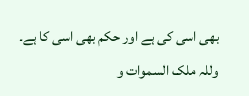بھی اسی کی ہے اور حکم بھی اسی کا ہے۔
وللہ ملک السموات و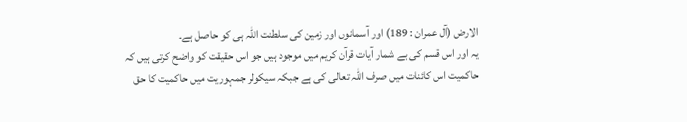الارض (آل عمران : 189) اور آسمانوں اور زمین کی سلطنت اللہ ہی کو حاصل ہے۔
یہ اور اس قسم کی بے شمار آیات قرآن کریم میں موجود ہیں جو اس حقیقت کو واضح کرتی ہیں کہ حاکمیت اس کائنات میں صرف اللہ تعالی کی ہے جبکہ سیکولر جمہوریت میں حاکمیت کا حق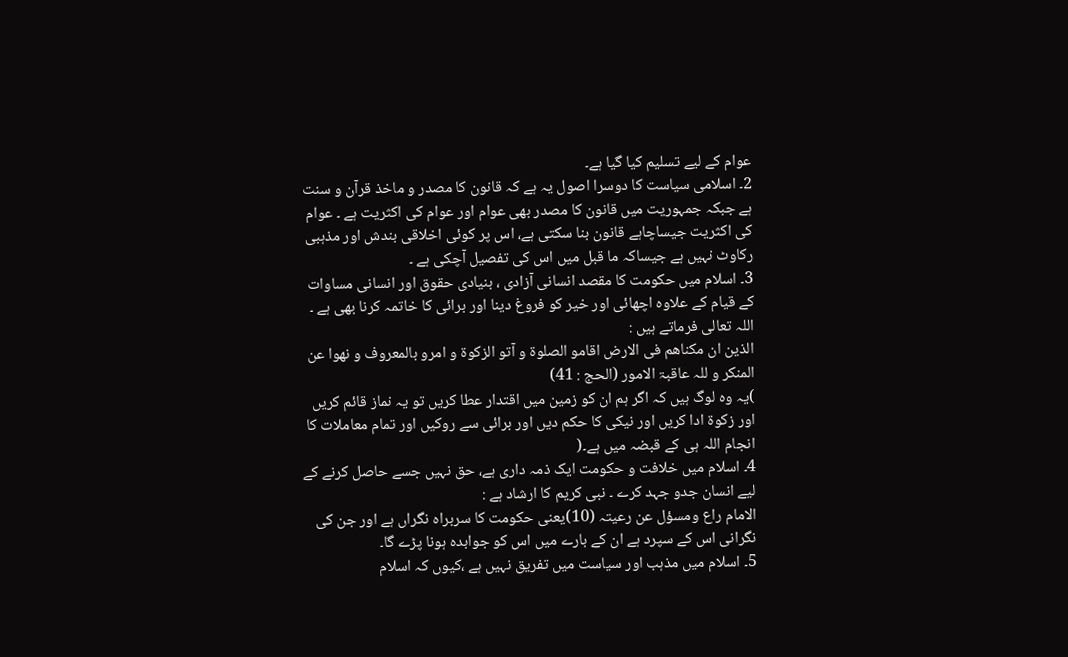عوام کے لیے تسلیم کیا گیا ہے۔
2۔ اسلامی سیاست کا دوسرا اصول یہ ہے کہ قانون کا مصدر و ماخذ قرآن و سنت ہے جبکہ جمہوریت میں قانون کا مصدر بھی عوام اور عوام کی اکثریت ہے ۔ عوام کی اکثریت جیساچاہے قانون بنا سکتی ہے، اس پر کوئی اخلاقی بندش اور مذہبی رکاوٹ نہیں ہے جیساکہ ما قبل میں اس کی تفصیل آچکی ہے ۔
3۔ اسلام میں حکومت کا مقصد انسانی آزادی ، بنیادی حقوق اور انسانی مساوات کے قیام کے علاوہ اچھائی اور خیر کو فروغ دینا اور برائی کا خاتمہ کرنا بھی ہے ۔
اللہ تعالی فرماتے ہیں :
الذین ان مکناھم فی الارض اقامو الصلوۃ و آتو الزکوۃ و امرو بالمعروف و نھوا عن المنکر و للہ عاقبۃ الامور (الحج : 41)
)یہ وہ لوگ ہیں کہ اگر ہم ان کو زمین میں اقتدار عطا کریں تو یہ نماز قائم کریں اور زکوۃ ادا کریں اور نیکی کا حکم دیں اور برائی سے روکیں اور تمام معاملات کا انجام اللہ ہی کے قبضہ میں ہے۔(
4۔ اسلام میں خلافت و حکومت ایک ذمہ داری ہے، حق نہیں جسے حاصل کرنے کے لیے انسان جدو جہد کرے ۔ نبی کریم کا ارشاد ہے :
الامام راع ومسؤل عن رعیتہ (10)یعنی حکومت کا سربراہ نگراں ہے اور جن کی نگرانی اس کے سپرد ہے ان کے بارے میں اس کو جوابدہ ہونا پڑے گا۔
5۔ اسلام میں مذہب اور سیاست میں تفریق نہیں ہے ،کیوں کہ اسلام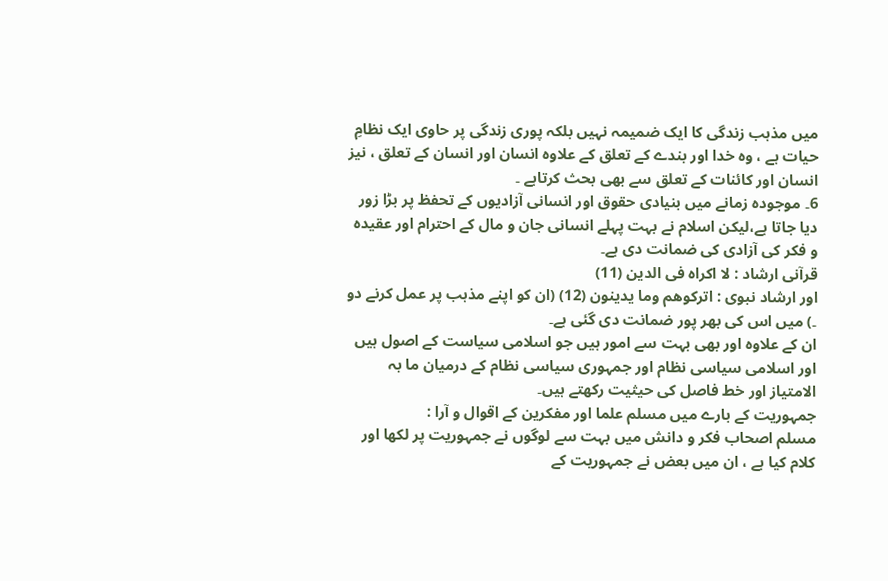میں مذہب زندگی کا ایک ضمیمہ نہیں بلکہ پوری زندگی پر حاوی ایک نظامِ حیات ہے ، وہ خدا اور بندے کے تعلق کے علاوہ انسان اور انسان کے تعلق ، نیز انسان اور کائنات کے تعلق سے بھی بحث کرتاہے ۔
6۔ موجودہ زمانے میں بنیادی حقوق اور انسانی آزادیوں کے تحفظ پر بڑا زور دیا جاتا ہے،لیکن اسلام نے بہت پہلے انسانی جان و مال کے احترام اور عقیدہ و فکر کی آزادی کی ضمانت دی ہے۔
قرآنی ارشاد : لا اکراہ فی الدین (11)
اور ارشاد نبوی : اترکوھم وما یدینون (12) (ان کو اپنے مذہب پر عمل کرنے دو ۔) میں اس کی بھر پور ضمانت دی گئی ہے۔
ان کے علاوہ اور بھی بہت سے امور ہیں جو اسلامی سیاست کے اصول ہیں اور اسلامی سیاسی نظام اور جمہوری سیاسی نظام کے درمیان ما بہ الامتیاز اور خط فاصل کی حیثیت رکھتے ہیں۔
جمہوریت کے بارے میں مسلم علما اور مفکرین کے اقوال و آرا :
مسلم اصحاب فکر و دانش میں بہت سے لوگوں نے جمہوریت پر لکھا اور کلام کیا ہے ، ان میں بعض نے جمہوریت کے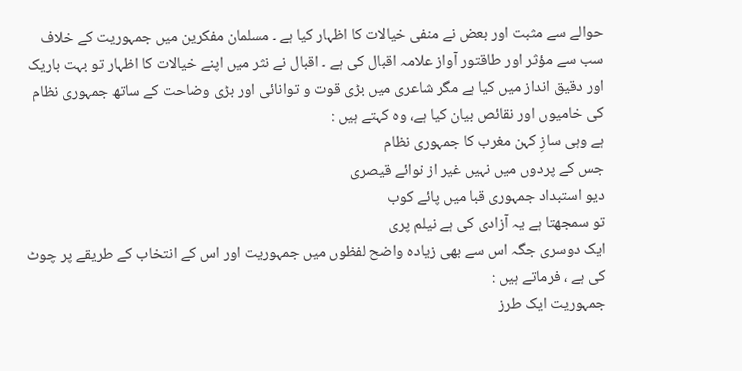حوالے سے مثبت اور بعض نے منفی خیالات کا اظہار کیا ہے ۔ مسلمان مفکرین میں جمہوریت کے خلاف سب سے مؤثر اور طاقتور آواز علامہ اقبال کی ہے ۔ اقبال نے نثر میں اپنے خیالات کا اظہار تو بہت باریک اور دقیق انداز میں کیا ہے مگر شاعری میں بڑی قوت و توانائی اور بڑی وضاحت کے ساتھ جمہوری نظام کی خامیوں اور نقائص بیان کیا ہے، وہ کہتے ہیں :
ہے وہی سازِ کہن مغرب کا جمہوری نظام
جس کے پردوں میں نہیں غیر از نوائے قیصری
دیو استبداد جمہوری قبا میں پائے کوب
تو سمجھتا ہے یہ آزادی کی ہے نیلم پری
ایک دوسری جگہ اس سے بھی زیادہ واضح لفظوں میں جمہوریت اور اس کے انتخاب کے طریقے پر چوٹ کی ہے ، فرماتے ہیں :
جمہوریت ایک طرز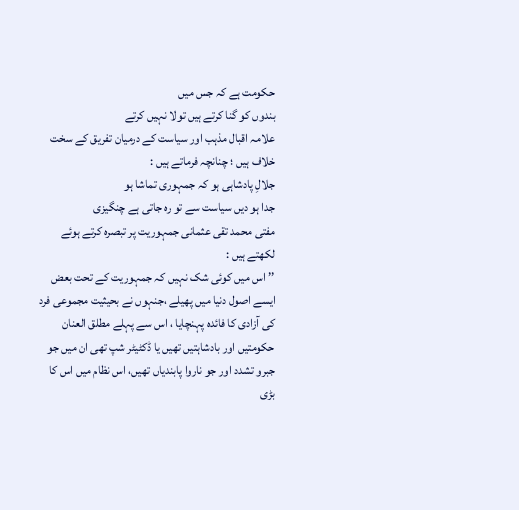حکومت ہے کہ جس میں
بندوں کو گنا کرتے ہیں تولا نہیں کرتے
علامہ اقبال مذہب اور سیاست کے درمیان تفریق کے سخت خلاف ہیں ؛ چنانچہ فرماتے ہیں :
جلالِ پادشاہی ہو کہ جمہوری تماشا ہو
جدا ہو دیں سیاست سے تو رہ جاتی ہے چنگیزی
مفتی محمد تقی عثمانی جمہوریت پر تبصرہ کرتے ہوئے لکھتے ہیں :
’’ اس میں کوئی شک نہیں کہ جمہوریت کے تحت بعض ایسے اصول دنیا میں پھیلے ،جنہوں نے بحیثیت مجموعی فرد کی آزادی کا فائدہ پہنچایا ، اس سے پہلے مطلق العنان حکومتیں اور بادشاہتیں تھیں یا ڈکٹیٹر شپ تھی ان میں جو جبرو تشدد اور جو ناروا پابندیاں تھیں، اس نظام میں اس کا بڑی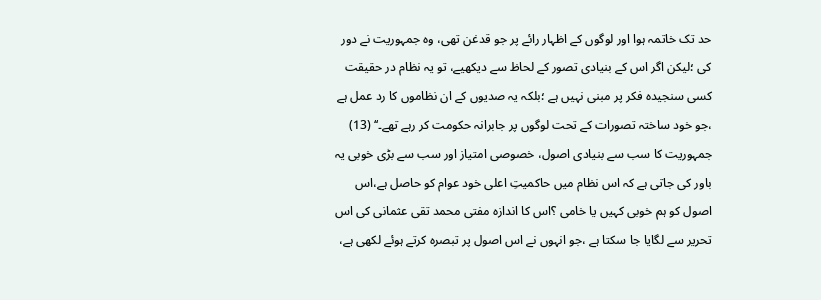حد تک خاتمہ ہوا اور لوگوں کے اظہار رائے پر جو قدغن تھی، وہ جمہوریت نے دور کی ؛لیکن اگر اس کے بنیادی تصور کے لحاظ سے دیکھیے، تو یہ نظام در حقیقت کسی سنجیدہ فکر پر مبنی نہیں ہے ؛بلکہ یہ صدیوں کے ان نظاموں کا رد عمل ہے ،جو خود ساختہ تصورات کے تحت لوگوں پر جابرانہ حکومت کر رہے تھے۔‘‘ (13)
جمہوریت کا سب سے بنیادی اصول، خصوصی امتیاز اور سب سے بڑی خوبی یہ باور کی جاتی ہے کہ اس نظام میں حاکمیتِ اعلی خود عوام کو حاصل ہے،اس اصول کو ہم خوبی کہیں یا خامی ؟اس کا اندازہ مفتی محمد تقی عثمانی کی اس تحریر سے لگایا جا سکتا ہے ،جو انہوں نے اس اصول پر تبصرہ کرتے ہوئے لکھی ہے،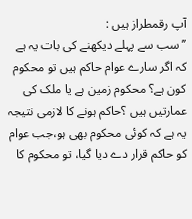آپ رقمطراز ہیں :
’’سب سے پہلے دیکھنے کی بات یہ ہے کہ اگر سارے عوام حاکم ہیں تو محکوم کون ہے؟ محکوم زمین ہے یا ملک کی عمارتیں ہیں ؟حاکم ہونے کا لازمی نتیجہ یہ ہے کہ کوئی محکوم بھی ہو،جب عوام کو حاکم قرار دے دیا گیا، تو محکوم کا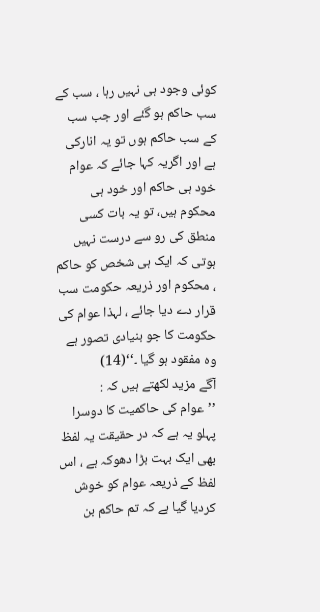کوئی وجود ہی نہیں رہا ، سب کے سب حاکم ہو گئے اور جب سب کے سب حاکم ہوں تو یہ انارکی ہے اور اگریہ کہا جائے کہ عوام خود ہی حاکم اور خود ہی محکوم ہیں، تو یہ بات کسی منطق کی رو سے درست نہیں ہوتی کہ ایک ہی شخص کو حاکم ، محکوم اور ذریعہ حکومت سب قرار دے دیا جائے ، لہذا عوام کی حکومت کا جو بنیادی تصور ہے وہ مفقود ہو گیا ۔‘‘(14)
آگے مزید لکھتے ہیں کہ :
’’عوام کی حاکمیت کا دوسرا پہلو یہ ہے کہ در حقیقت یہ لفظ بھی ایک بہت بڑا دھوکہ ہے ، اس لفظ کے ذریعہ عوام کو خوش کردیا گیا ہے کہ تم حاکم بن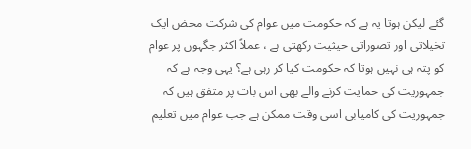گئے لیکن ہوتا یہ ہے کہ حکومت میں عوام کی شرکت محض ایک تخیلاتی اور تصوراتی حیثیت رکھتی ہے ، عملاً اکثر جگہوں پر عوام کو پتہ ہی نہیں ہوتا کہ حکومت کیا کر رہی ہے؟ یہی وجہ ہے کہ جمہوریت کی حمایت کرنے والے بھی اس بات پر متفق ہیں کہ جمہوریت کی کامیابی اسی وقت ممکن ہے جب عوام میں تعلیم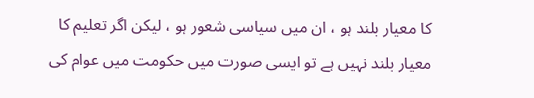کا معیار بلند ہو ، ان میں سیاسی شعور ہو ، لیکن اگر تعلیم کا معیار بلند نہیں ہے تو ایسی صورت میں حکومت میں عوام کی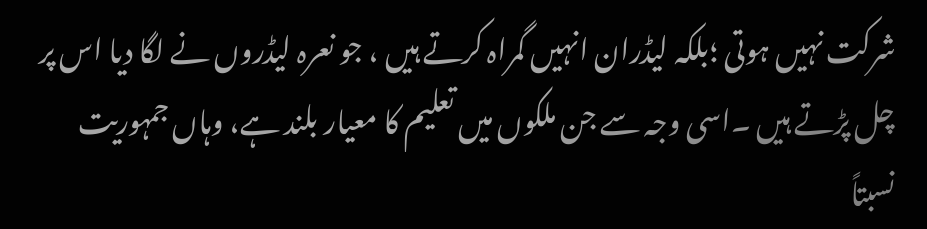شرکت نہیں ہوتی ؛بلکہ لیڈران انہیں گمراہ کرتے ہیں ، جو نعرہ لیڈروں نے لگا دیا اس پر چل پڑتے ہیں ۔اسی وجہ سے جن ملکوں میں تعلیم کا معیار بلند ہے، وہاں جمہوریت نسبتاً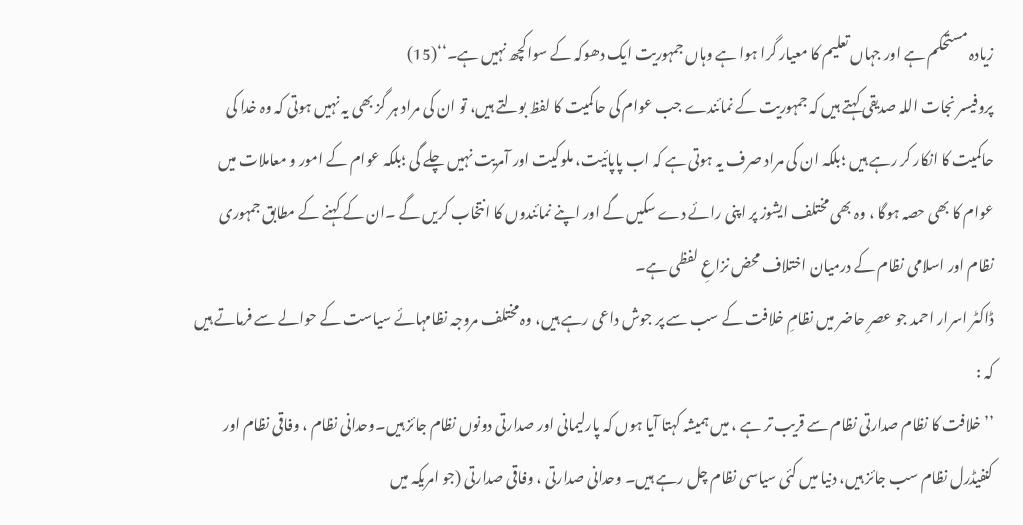زیادہ مستحکم ہے اور جہاں تعلیم کا معیار گرا ہوا ہے وہاں جمہوریت ایک دھوکہ کے سواکچھ نہیں ہے۔‘‘(15)
پروفیسر نجات اللہ صدیقی کہتے ہیں کہ جمہوریت کے نمائندے جب عوام کی حاکمیت کا لفظ بولتے ہیں، تو ان کی مراد ہر گز بھی یہ نہیں ہوتی کہ وہ خدا کی حاکمیت کا انکار کر رہے ہیں ؛بلکہ ان کی مراد صرف یہ ہوتی ہے کہ اب پاپائیت، ملوکیت اور آمریت نہیں چلے گی ؛بلکہ عوام کے امور و معاملات میں عوام کا بھی حصہ ہوگا ، وہ بھی مختلف ایشوز پر اپنی رائے دے سکیں گے اور اپنے نمائندوں کا انتخاب کریں گے ۔ان کے کہنے کے مطابق جمہوری نظام اور اسلامی نظام کے درمیان اختلاف محض نزاعِ لفظی ہے۔
ڈاکٹر اسرار احمد جو عصرِ حاضر میں نظامِ خلافت کے سب سے پر جوش داعی رہے ہیں، وہ مختلف مروجہ نظامہائے سیاست کے حوالے سے فرماتے ہیں کہ :
’’خلافت کا نظام صدارتی نظام سے قریب تر ہے ، میں ہمیشہ کہتا آیا ہوں کہ پارلیمانی اور صدارتی دونوں نظام جائز ہیں۔وحدانی نظام ، وفاقی نظام اور کنفیڈرل نظام سب جائز ہیں، دنیا میں کئی سیاسی نظام چل رہے ہیں۔ وحدانی صدارتی ، وفاقی صدارتی (جو امریکہ میں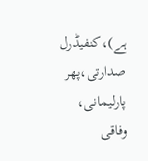ہے)،کنفیڈرل صدارتی،پھر پارلیمانی، وفاقی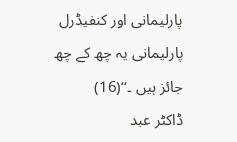پارلیمانی اور کنفیڈرل پارلیمانی یہ چھ کے چھ جائز ہیں ۔‘‘(16)
ڈاکٹر عبد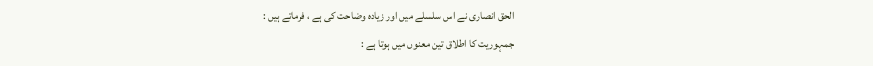الحق انصاری نے اس سلسلے میں اور زیادہ وضاحت کی ہے ، فرماتے ہیں :
جمہوریت کا اطلاق تین معنوں میں ہوتا ہے :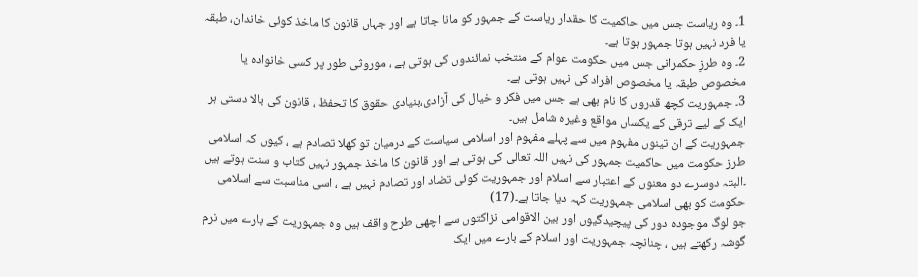1۔ وہ ریاست جس میں حاکمیت کا حقدار ریاست کے جمہور کو مانا جاتا ہے اور جہاں قانون کا ماخذ کوئی خاندان، طبقہ یا فرد نہیں ہوتا جمہور ہوتا ہے۔
2۔ وہ طرزِ حکمرانی جس میں حکومت عوام کے منتخب نمائندوں کی ہوتی ہے ، موروثی طور پر کسی خانوادہ یا مخصوص طبقہ یا مخصوص افراد کی نہیں ہوتی ہے۔
3۔ جمہوریت کچھ قدروں کا نام بھی ہے جس میں فکر و خیال کی آزادی،بنیادی حقوق کا تحفظ ، قانون کی بالا دستی ہر ایک کے لیے ترقی کے یکساں مواقع وغیرہ شامل ہیں۔
جمہوریت کے ان تینوں مفہوم میں سے پہلے مفہوم اور اسلامی سیاست کے درمیان تو کھلا تصادم ہے ، کیوں کہ اسلامی طرز حکومت میں حاکمیت جمہور کی نہیں اللہ تعالی کی ہوتی ہے اور قانون کا ماخذ جمہور نہیں کتاب و سنت ہوتے ہیں ۔البتہ دوسرے دو معنوں کے اعتبار سے اسلام اور جمہوریت کوئی تضاد اور تصادم نہیں ہے ، اسی مناسبت سے اسلامی حکومت کو بھی اسلامی جمہوریت کہہ دیا جاتا ہے۔(17)
جو لوگ موجودہ دور کی پیچیدگیوں اور بین الاقوامی نزاکتوں سے اچھی طرح واقف ہیں وہ جمہوریت کے بارے میں نرم گوشہ رکھتے ہیں ، چنانچہ جمہوریت اور اسلام کے بارے میں ایک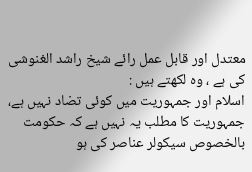معتدل اور قابل عمل رائے شیخ راشد الغنوشی کی ہے ، وہ لکھتے ہیں :
اسلام اور جمہوریت میں کوئی تضاد نہیں ہے، جمہوریت کا مطلب یہ نہیں ہے کہ حکومت بالخصوص سیکولر عناصر کی ہو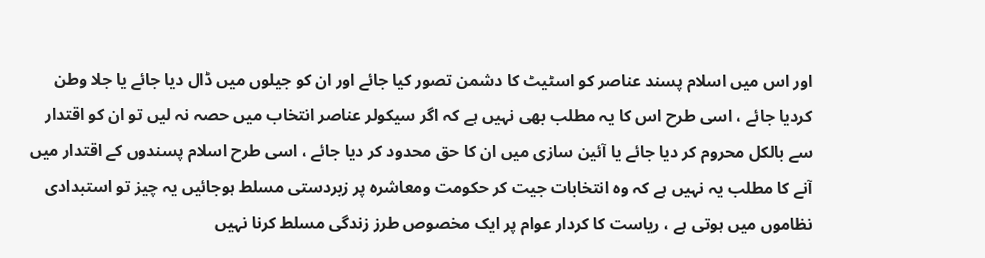اور اس میں اسلام پسند عناصر کو اسٹیٹ کا دشمن تصور کیا جائے اور ان کو جیلوں میں ڈال دیا جائے یا جلا وطن کردیا جائے ، اسی طرح اس کا یہ مطلب بھی نہیں ہے کہ اگر سیکولر عناصر انتخاب میں حصہ نہ لیں تو ان کو اقتدار سے بالکل محروم کر دیا جائے یا آئین سازی میں ان کا حق محدود کر دیا جائے ، اسی طرح اسلام پسندوں کے اقتدار میں آنے کا مطلب یہ نہیں ہے کہ وہ انتخابات جیت کر حکومت ومعاشرہ پر زبردستی مسلط ہوجائیں یہ چیز تو استبدادی نظاموں میں ہوتی ہے ، ریاست کا کردار عوام پر ایک مخصوص طرز زندگی مسلط کرنا نہیں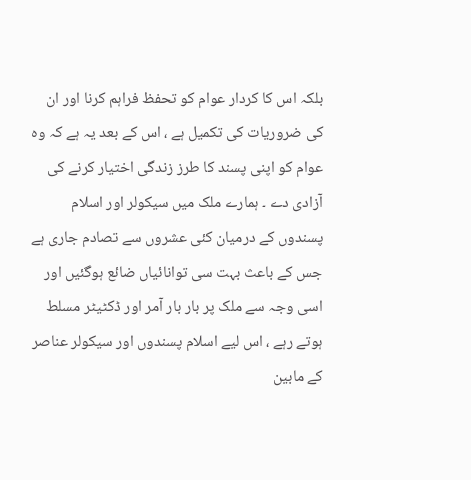بلکہ اس کا کردار عوام کو تحفظ فراہم کرنا اور ان کی ضروریات کی تکمیل ہے ، اس کے بعد یہ ہے کہ وہ عوام کو اپنی پسند کا طرز زندگی اختیار کرنے کی آزادی دے ۔ ہمارے ملک میں سیکولر اور اسلام پسندوں کے درمیان کئی عشروں سے تصادم جاری ہے جس کے باعث بہت سی توانائیاں ضائع ہوگئیں اور اسی وجہ سے ملک پر بار بار آمر اور ڈکٹیٹر مسلط ہوتے رہے ، اس لیے اسلام پسندوں اور سیکولر عناصر کے مابین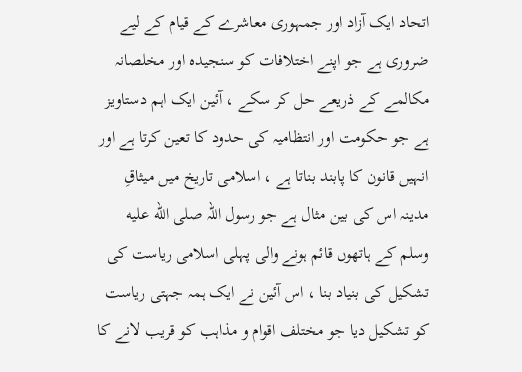اتحاد ایک آزاد اور جمہوری معاشرے کے قیام کے لیے ضروری ہے جو اپنے اختلافات کو سنجیدہ اور مخلصانہ مکالمے کے ذریعے حل کر سکے ، آئین ایک اہم دستاویز ہے جو حکومت اور انتظامیہ کی حدود کا تعین کرتا ہے اور انہیں قانون کا پابند بناتا ہے ، اسلامی تاریخ میں میثاقِ مدینہ اس کی بین مثال ہے جو رسول اللہ صلى الله عليه وسلم کے ہاتھوں قائم ہونے والی پہلی اسلامی ریاست کی تشکیل کی بنیاد بنا ، اس آئین نے ایک ہمہ جہتی ریاست کو تشکیل دیا جو مختلف اقوام و مذاہب کو قریب لانے کا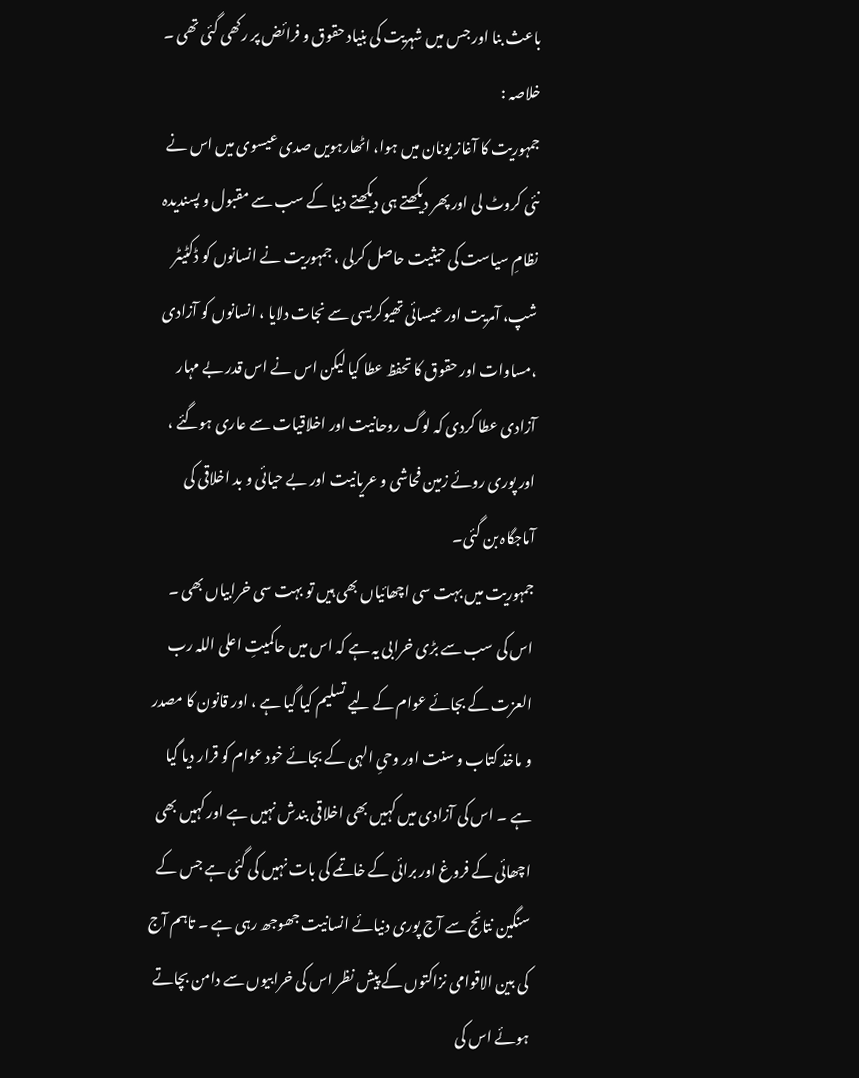باعث بنا اور جس میں شہریت کی بنیاد حقوق و فرائض پر رکھی گئی تھی ۔
خلاصہ :
جمہوریت کا آغاز یونان میں ہوا، اٹھارہویں صدی عیسوی میں اس نے نئی کروٹ لی اور پھر دیکھتے ہی دیکھتے دنیا کے سب سے مقبول و پسندیدہ نظامِ سیاست کی حیثیت حاصل کرلی ، جمہوریت نے انسانوں کو ڈکٹیٹر شپ، آمریت اور عیسائی تھیوکریسی سے نجات دلایا ، انسانوں کو آزادی ،مساوات اور حقوق کا تحفظ عطا کیا لیکن اس نے اس قدر بے مہار آزادی عطا کردی کہ لوگ روحانیت اور اخلاقیات سے عاری ہوگئے ، اور پوری روئے زمین فحاشی و عریانیت اور بے حیائی و بد اخلاقی کی آماجگاہ بن گئی۔
جمہوریت میں بہت سی اچھائیاں بھی ہیں تو بہت سی خرابیاں بھی ۔ اس کی سب سے بڑی خرابی یہ ہے کہ اس میں حاکمیتِ اعلی اللہ رب العزت کے بجائے عوام کے لیے تسلیم کیا گیا ہے ، اور قانون کا مصدر و ماخذ کتاب و سنت اور وحیِ الہی کے بجائے خود عوام کو قرار دیا گیا ہے ۔ اس کی آزادی میں کہیں بھی اخلاقی بندش نہیں ہے اور کہیں بھی اچھائی کے فروغ اور برائی کے خاتمے کی بات نہیں کی گئی ہے جس کے سنگین نتائج سے آج پوری دنیائے انسانیت جھوجھ رہی ہے ۔ تاہم آج کی بین الاقوامی نزاکتوں کے پیش نظر اس کی خرابیوں سے دامن بچاتے ہوئے اس کی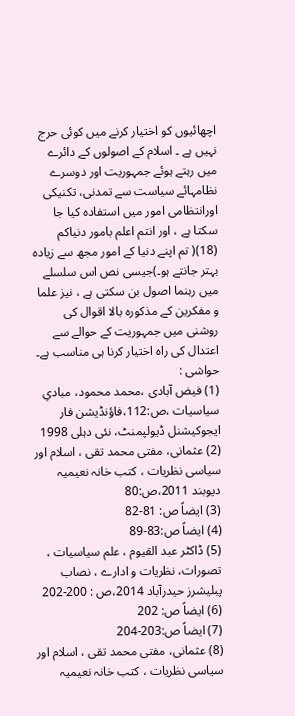اچھائیوں کو اختیار کرنے میں کوئی حرج نہیں ہے ۔ اسلام کے اصولوں کے دائرے میں رہتے ہوئے جمہوریت اور دوسرے نظامہائے سیاست سے تمدنی، تکنیکی اورانتظامی امور میں استفادہ کیا جا سکتا ہے ، اور انتم اعلم بامور دنیاکم (18)( تم اپنے دنیا کے امور مجھ سے زیادہ بہتر جانتے ہو۔)جیسی نص اس سلسلے میں رہنما اصول بن سکتی ہے ، نیز علما و مفکرین کے مذکورہ بالا اقوال کی روشنی میں جمہوریت کے حوالے سے اعتدال کی راہ اختیار کرنا ہی مناسب ہے۔
حواشی :
(1) فیض آبادی ،محمد محمود، مبادیِ سیاسیات ،ص:112،فاؤنڈیشن فار ایجوکیشنل ڈیولپمنٹ، نئی دہلی 1998
(2) عثمانی، مفتی محمد تقی ، اسلام اور سیاسی نظریات ، کتب خانہ نعیمیہ دیوبند 2011،ص:80
(3) ایضاً ص: 81-82
(4) ایضاً ص:83-89
(5) ڈاکٹر عبد القیوم ، علم سیاسیات ، تصورات، نظریات و ادارے ، نصاب پبلیشرز حیدرآباد 2014،ص : 200-202
(6) ایضاً ص: 202
(7) ایضاً ص:203-204
(8) عثمانی، مفتی محمد تقی ، اسلام اور سیاسی نظریات ، کتب خانہ نعیمیہ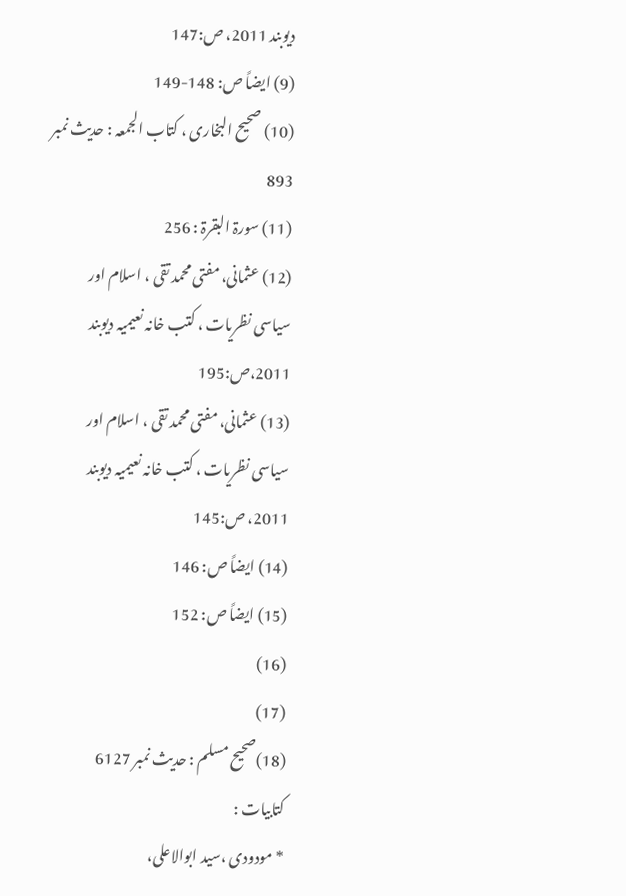دیوبند 2011، ص:147
(9) ایضاً ص: 148-149
(10) صحیح البخاری ، کتاب الجمعہ : حدیث نمبر 893
(11) سورۃ البقرۃ : 256
(12) عثمانی، مفتی محمد تقی ، اسلام اور سیاسی نظریات ، کتب خانہ نعیمیہ دیوبند 2011،ص:195
(13) عثمانی، مفتی محمد تقی ، اسلام اور سیاسی نظریات ، کتب خانہ نعیمیہ دیوبند 2011، ص:145
(14) ایضاً ص: 146
(15) ایضاً ص: 152
(16)
(17)
(18)صحیح مسلم : حدیث نمبر 6127
کتابیات :
* مودودی ،سید ابوالاعلی،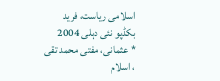اسلامی ریاست، فرید بکڈپو نئی دہلی 2004
* عثمانی، مفتی محمد تقی ، اسلام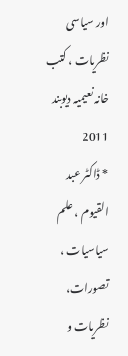اور سیاسی نظریات ، کتب خانہ نعیمیہ دیوبند 2011
* ڈاکٹر عبد القیوم ، علم سیاسیات ، تصورات، نظریات و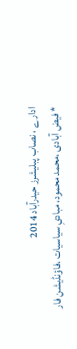ادارے ، نصاب پبلیشرز حیدرآباد 2014
* فیض آبادی ،محمد محمود، مبادیِ سیاسیات ،فاؤنڈیشن فار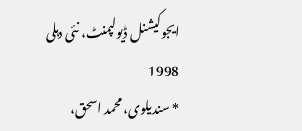ایجوکیشنل ڈیولپمنٹ، نئی دہلی 1998
* سندیلوی، محمد اسحق،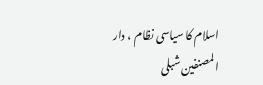اسلام کا سیاسی نظام ، دار المصنفین شبلی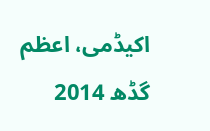اکیڈمی، اعظم گڈھ 2014